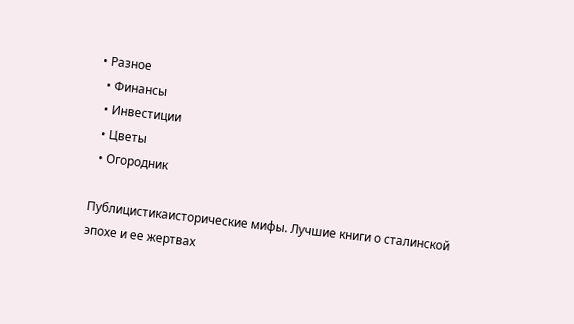• Разное
  • Финансы
  • Инвестиции
  • Цветы
  • Огородник

Публицистикаисторические мифы. Лучшие книги о сталинской эпохе и ее жертвах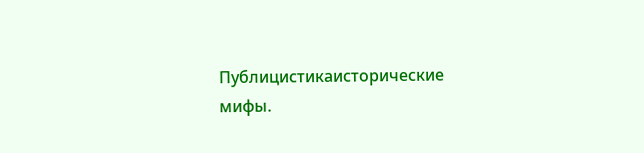Публицистикаисторические мифы.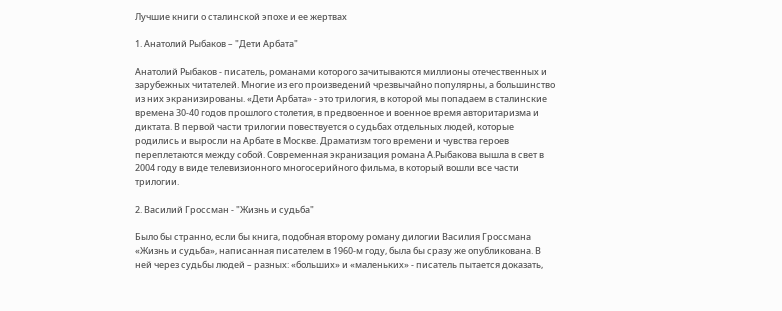Лучшие книги о сталинской эпохе и ее жертвах

1. Анатолий Рыбаков – "Дети Арбата"

Анатолий Рыбаков - писатель, романами которого зачитываются миллионы отечественных и зарубежных читателей. Многие из его произведений чрезвычайно популярны, а большинство из них экранизированы. «Дети Арбата» - это трилогия, в которой мы попадаем в сталинские времена 30-40 годов прошлого столетия, в предвоенное и военное время авторитаризма и диктата. В первой части трилогии повествуется о судьбах отдельных людей, которые родились и выросли на Арбате в Москве. Драматизм того времени и чувства героев переплетаются между собой. Современная экранизация романа А.Рыбакова вышла в свет в 2004 году в виде телевизионного многосерийного фильма, в который вошли все части трилогии.

2. Василий Гроссман - "Жизнь и судьба"

Было бы странно, если бы книга, подобная второму роману дилогии Василия Гроссмана «Жизнь и судьба», написанная писателем в 1960-м году, была бы сразу же опубликована. В ней через судьбы людей – разных: «больших» и «маленьких» - писатель пытается доказать,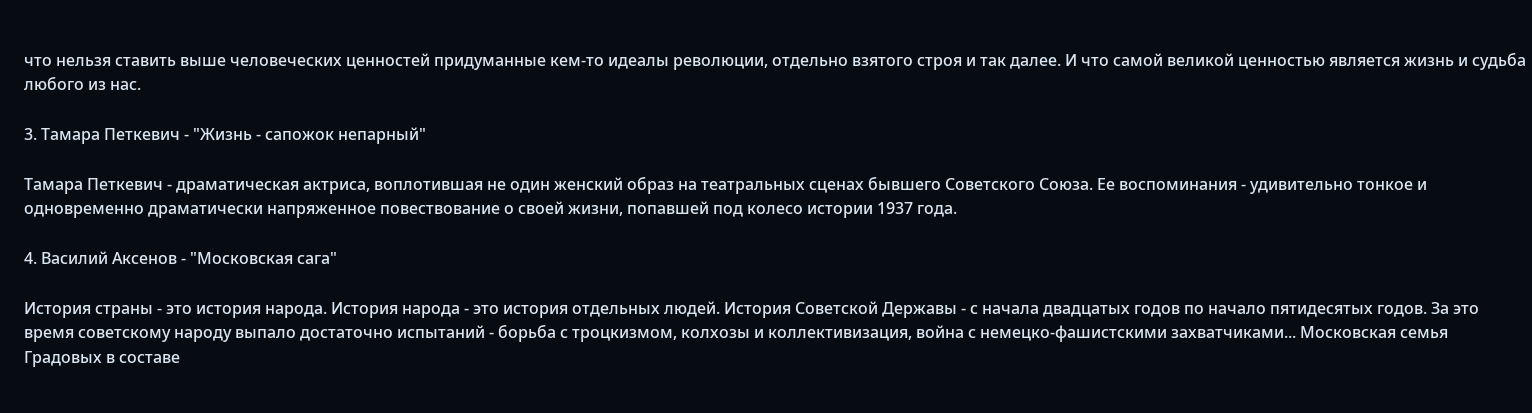что нельзя ставить выше человеческих ценностей придуманные кем-то идеалы революции, отдельно взятого строя и так далее. И что самой великой ценностью является жизнь и судьба любого из нас.

3. Тамара Петкевич - "Жизнь - сапожок непарный"

Тамара Петкевич - драматическая актриса, воплотившая не один женский образ на театральных сценах бывшего Советского Союза. Ее воспоминания - удивительно тонкое и одновременно драматически напряженное повествование о своей жизни, попавшей под колесо истории 1937 года.

4. Василий Аксенов - "Московская сага"

История страны - это история народа. История народа - это история отдельных людей. История Советской Державы - с начала двадцатых годов по начало пятидесятых годов. За это время советскому народу выпало достаточно испытаний - борьба с троцкизмом, колхозы и коллективизация, война с немецко-фашистскими захватчиками... Московская семья Градовых в составе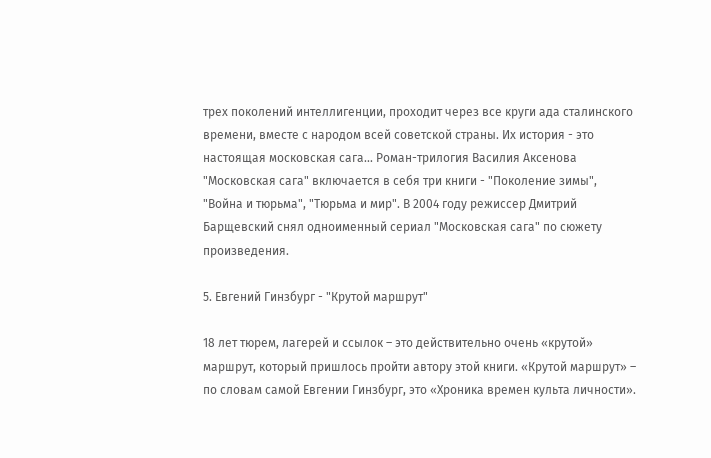трех поколений интеллигенции, проходит через все круги ада сталинского времени, вместе с народом всей советской страны. Их история - это настоящая московская сага... Роман-трилогия Василия Аксенова "Московская сага" включается в себя три книги - "Поколение зимы", "Война и тюрьма", "Тюрьма и мир". В 2004 году режиссер Дмитрий Барщевский снял одноименный сериал "Московская сага" по сюжету произведения.

5. Евгений Гинзбург - "Крутой маршрут"

18 лет тюрем, лагерей и ссылок – это действительно очень «крутой» маршрут, который пришлось пройти автору этой книги. «Крутой маршрут» – по словам самой Евгении Гинзбург, это «Хроника времен культа личности».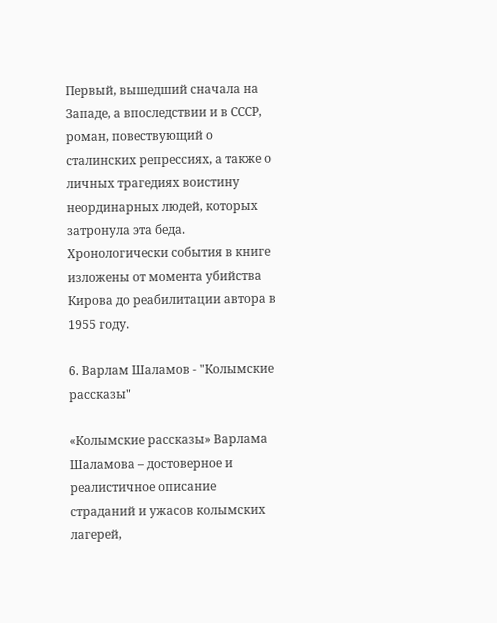Первый, вышедший сначала на Западе, а впоследствии и в СССР, роман, повествующий о сталинских репрессиях, а также о личных трагедиях воистину неординарных людей, которых затронула эта беда. Хронологически события в книге изложены от момента убийства Кирова до реабилитации автора в 1955 году.

6. Варлам Шаламов - "Колымские рассказы"

«Колымские рассказы» Варлама Шаламова – достоверное и реалистичное описание страданий и ужасов колымских лагерей,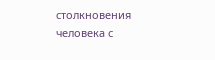столкновения человека с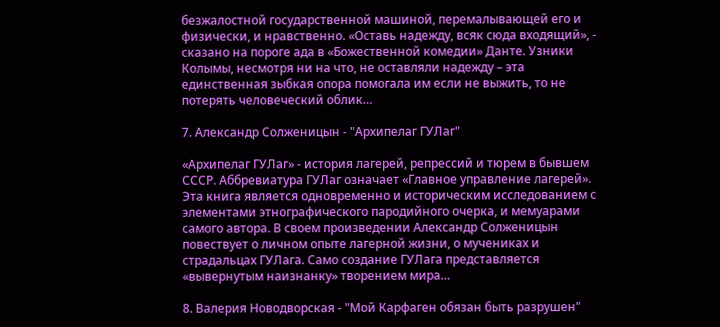безжалостной государственной машиной, перемалывающей его и физически, и нравственно. «Оставь надежду, всяк сюда входящий», - сказано на пороге ада в «Божественной комедии» Данте. Узники Колымы, несмотря ни на что, не оставляли надежду – эта единственная зыбкая опора помогала им если не выжить, то не потерять человеческий облик…

7. Александр Солженицын - "Архипелаг ГУЛаг"

«Архипелаг ГУЛаг» - история лагерей, репрессий и тюрем в бывшем СССР. Аббревиатура ГУЛаг означает «Главное управление лагерей». Эта книга является одновременно и историческим исследованием с элементами этнографического пародийного очерка, и мемуарами самого автора. В своем произведении Александр Солженицын повествует о личном опыте лагерной жизни, о мучениках и страдальцах ГУЛага. Само создание ГУЛага представляется «вывернутым наизнанку» творением мира…

8. Валерия Новодворская - "Мой Карфаген обязан быть разрушен"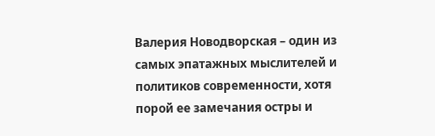Валерия Новодворская – один из самых эпатажных мыслителей и политиков современности, хотя порой ее замечания остры и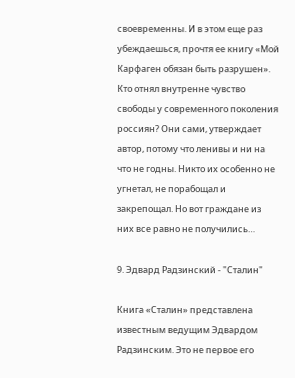своевременны. И в этом еще раз убеждаешься, прочтя ее книгу «Мой Карфаген обязан быть разрушен». Кто отнял внутренне чувство свободы у современного поколения россиян? Они сами, утверждает автор, потому что ленивы и ни на что не годны. Никто их особенно не угнетал, не порабощал и закрепощал. Но вот граждане из них все равно не получились…

9. Эдвард Радзинский - "Сталин"

Книга «Сталин» представлена известным ведущим Эдвардом Радзинским. Это не первое его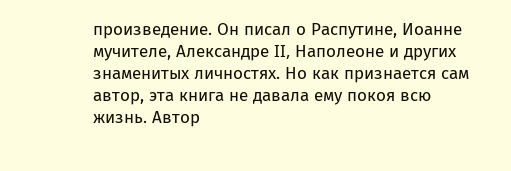произведение. Он писал о Распутине, Иоанне мучителе, Александре II, Наполеоне и других знаменитых личностях. Но как признается сам автор, эта книга не давала ему покоя всю жизнь. Автор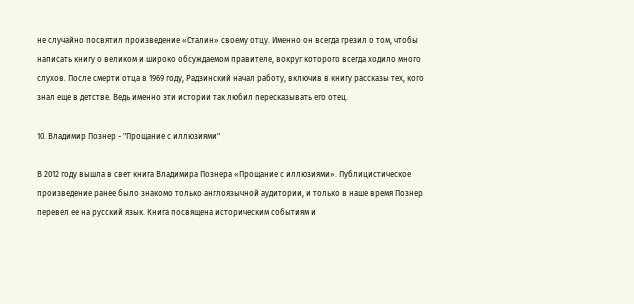не случайно посвятил произведение «Сталин» своему отцу. Именно он всегда грезил о том, чтобы написать книгу о великом и широко обсуждаемом правителе, вокруг которого всегда ходило много слухов. После смерти отца в 1969 году, Радзинский начал работу, включив в книгу рассказы тех, кого знал еще в детстве. Ведь именно эти истории так любил пересказывать его отец.

10. Владимир Познер - "Прощание с иллюзиями"

В 2012 году вышла в свет книга Владимира Познера «Прощание с иллюзиями». Публицистическое произведение ранее было знакомо только англоязычной аудитории, и только в наше время Познер перевел ее на русский язык. Книга посвящена историческим событиям и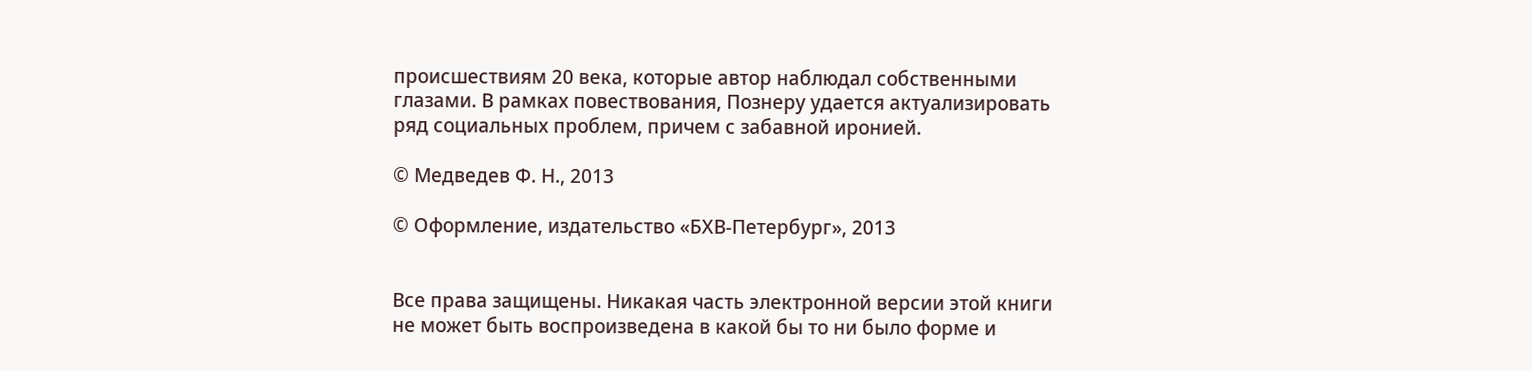происшествиям 20 века, которые автор наблюдал собственными глазами. В рамках повествования, Познеру удается актуализировать ряд социальных проблем, причем с забавной иронией.

© Медведев Ф. Н., 2013

© Оформление, издательство «БХВ-Петербург», 2013


Все права защищены. Никакая часть электронной версии этой книги не может быть воспроизведена в какой бы то ни было форме и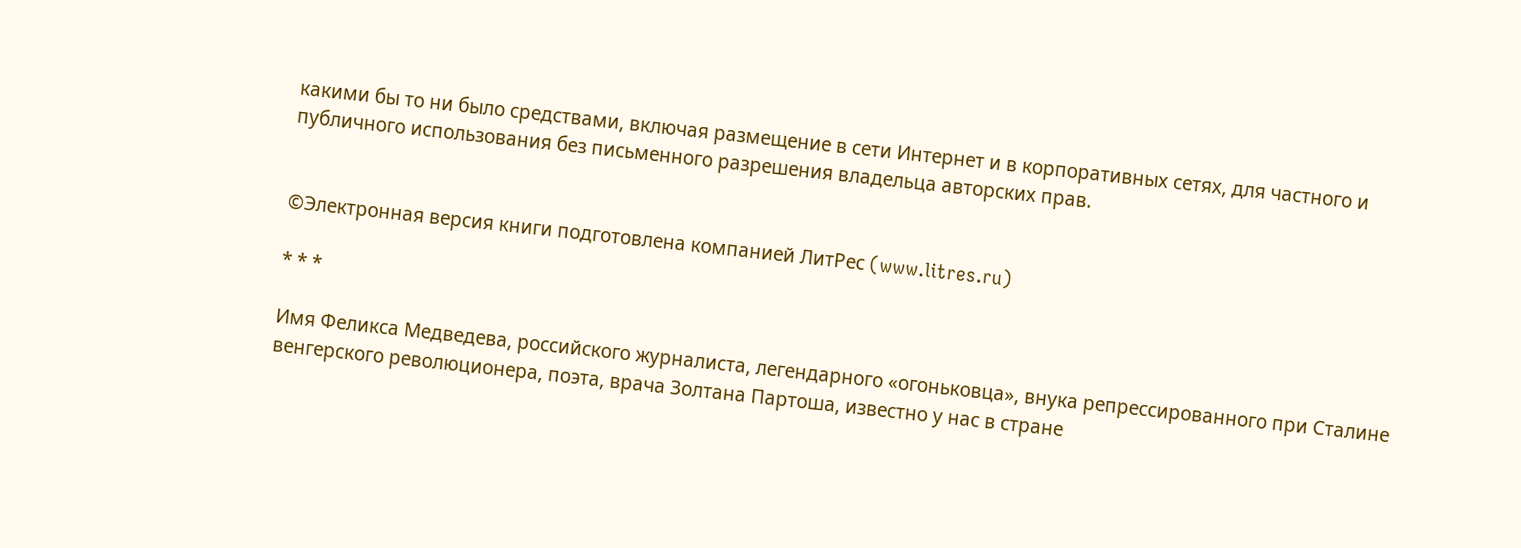какими бы то ни было средствами, включая размещение в сети Интернет и в корпоративных сетях, для частного и публичного использования без письменного разрешения владельца авторских прав.


©Электронная версия книги подготовлена компанией ЛитРес (www.litres.ru)

* * *

Имя Феликса Медведева, российского журналиста, легендарного «огоньковца», внука репрессированного при Сталине венгерского революционера, поэта, врача Золтана Партоша, известно у нас в стране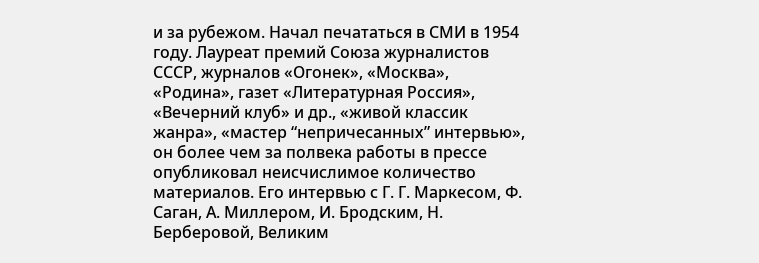и за рубежом. Начал печататься в СМИ в 1954 году. Лауреат премий Союза журналистов СССР, журналов «Огонек», «Москва», «Родина», газет «Литературная Россия», «Вечерний клуб» и др., «живой классик жанра», «мастер “непричесанных” интервью», он более чем за полвека работы в прессе опубликовал неисчислимое количество материалов. Его интервью с Г. Г. Маркесом, Ф. Саган, А. Миллером, И. Бродским, Н. Берберовой, Великим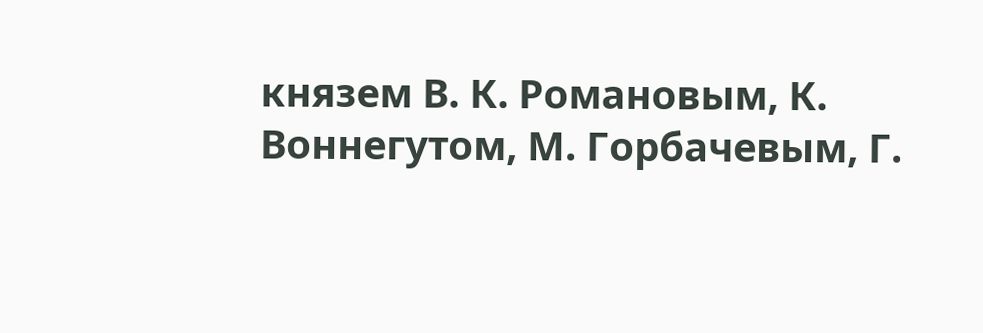князем В. К. Романовым, К. Воннегутом, М. Горбачевым, Г.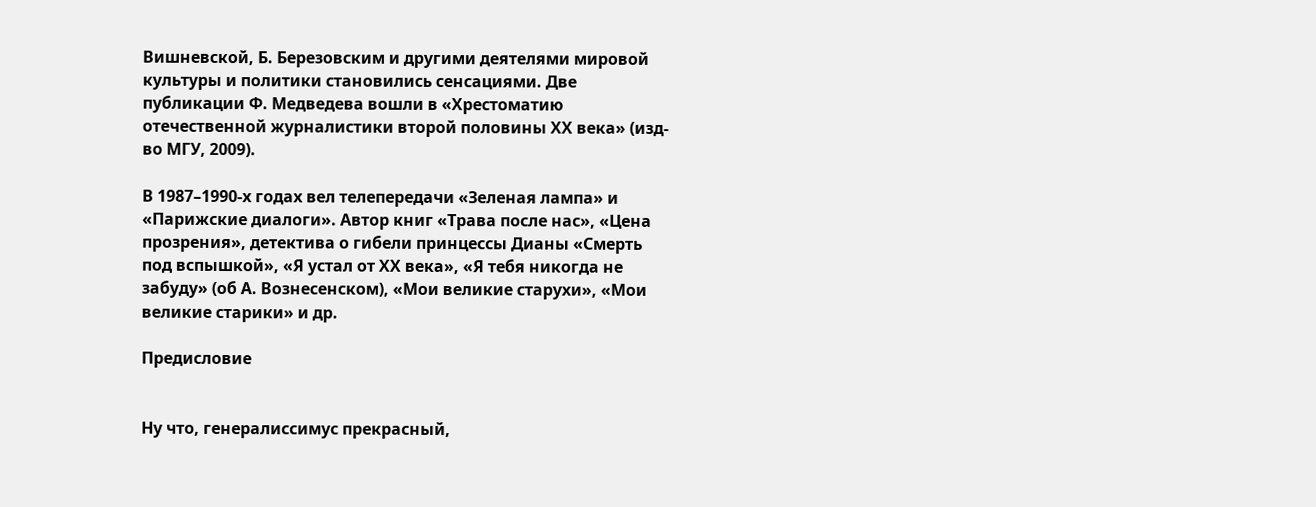Вишневской, Б. Березовским и другими деятелями мировой культуры и политики становились сенсациями. Две публикации Ф. Медведева вошли в «Хрестоматию отечественной журналистики второй половины ХХ века» (изд-во МГУ, 2009).

В 1987–1990-х годах вел телепередачи «Зеленая лампа» и «Парижские диалоги». Автор книг «Трава после нас», «Цена прозрения», детектива о гибели принцессы Дианы «Смерть под вспышкой», «Я устал от ХХ века», «Я тебя никогда не забуду» (об А. Вознесенском), «Мои великие старухи», «Мои великие старики» и др.

Предисловие


Ну что, генералиссимус прекрасный,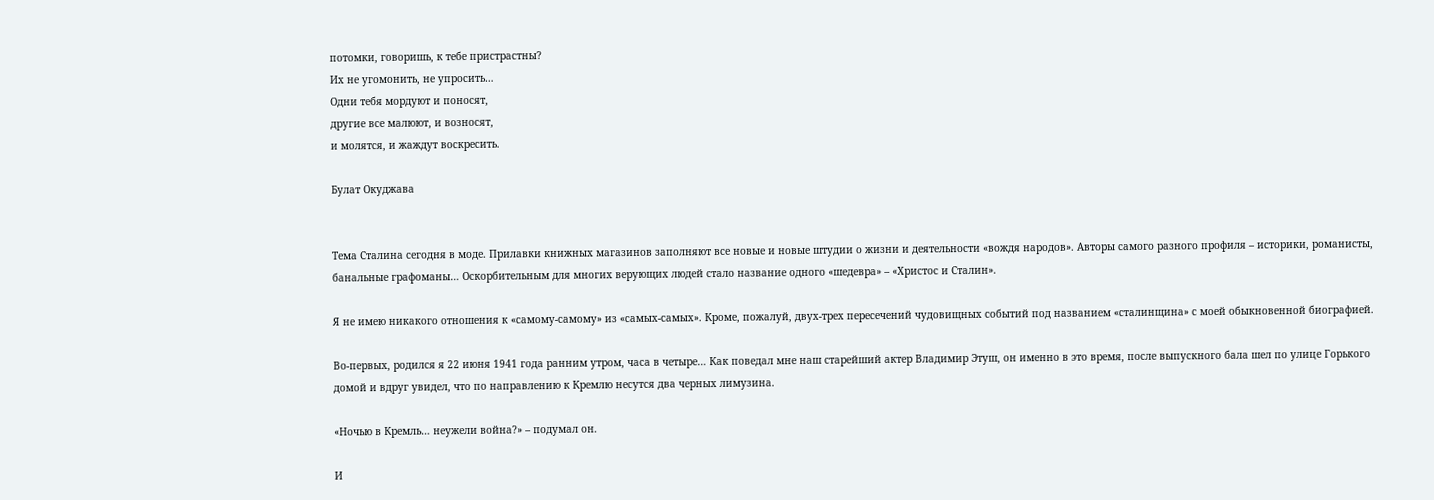потомки, говоришь, к тебе пристрастны?
Их не угомонить, не упросить…
Одни тебя мордуют и поносят,
другие все малюют, и возносят,
и молятся, и жаждут воскресить.

Булат Окуджава


Тема Сталина сегодня в моде. Прилавки книжных магазинов заполняют все новые и новые штудии о жизни и деятельности «вождя народов». Авторы самого разного профиля – историки, романисты, банальные графоманы… Оскорбительным для многих верующих людей стало название одного «шедевра» – «Христос и Сталин».

Я не имею никакого отношения к «самому-самому» из «самых-самых». Кроме, пожалуй, двух-трех пересечений чудовищных событий под названием «сталинщина» с моей обыкновенной биографией.

Во-первых, родился я 22 июня 1941 года ранним утром, часа в четыре… Как поведал мне наш старейший актер Владимир Этуш, он именно в это время, после выпускного бала шел по улице Горького домой и вдруг увидел, что по направлению к Кремлю несутся два черных лимузина.

«Ночью в Кремль… неужели война?» – подумал он.

И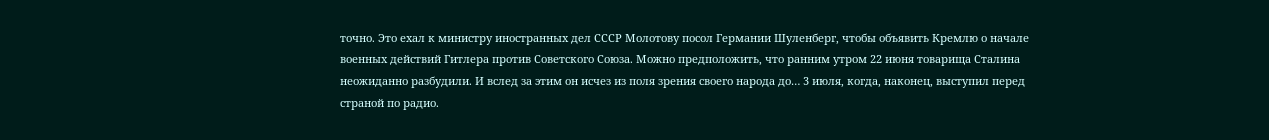точно. Это ехал к министру иностранных дел СССР Молотову посол Германии Шуленберг, чтобы объявить Кремлю о начале военных действий Гитлера против Советского Союза. Можно предположить, что ранним утром 22 июня товарища Сталина неожиданно разбудили. И вслед за этим он исчез из поля зрения своего народа до… 3 июля, когда, наконец, выступил перед страной по радио.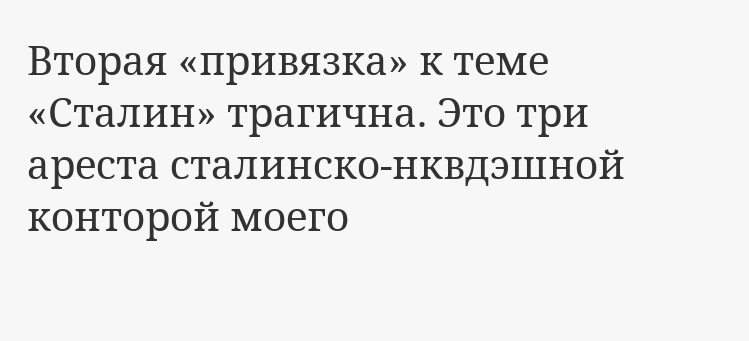Вторая «привязка» к теме «Сталин» трагична. Это три ареста сталинско-нквдэшной конторой моего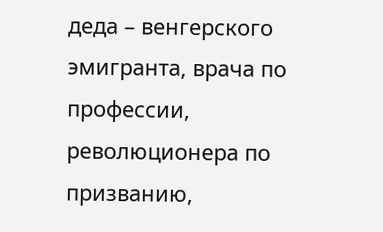деда – венгерского эмигранта, врача по профессии, революционера по призванию,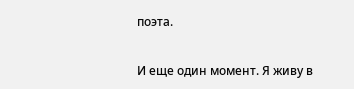поэта.

И еще один момент. Я живу в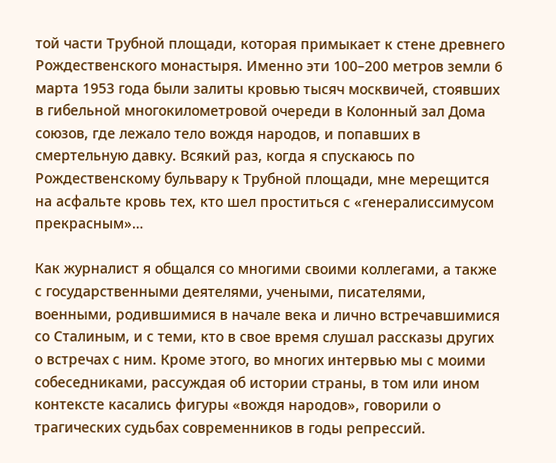той части Трубной площади, которая примыкает к стене древнего Рождественского монастыря. Именно эти 100–200 метров земли 6 марта 1953 года были залиты кровью тысяч москвичей, стоявших в гибельной многокилометровой очереди в Колонный зал Дома союзов, где лежало тело вождя народов, и попавших в смертельную давку. Всякий раз, когда я спускаюсь по Рождественскому бульвару к Трубной площади, мне мерещится на асфальте кровь тех, кто шел проститься с «генералиссимусом прекрасным»…

Как журналист я общался со многими своими коллегами, а также с государственными деятелями, учеными, писателями, военными, родившимися в начале века и лично встречавшимися со Сталиным, и с теми, кто в свое время слушал рассказы других о встречах с ним. Кроме этого, во многих интервью мы с моими собеседниками, рассуждая об истории страны, в том или ином контексте касались фигуры «вождя народов», говорили о трагических судьбах современников в годы репрессий.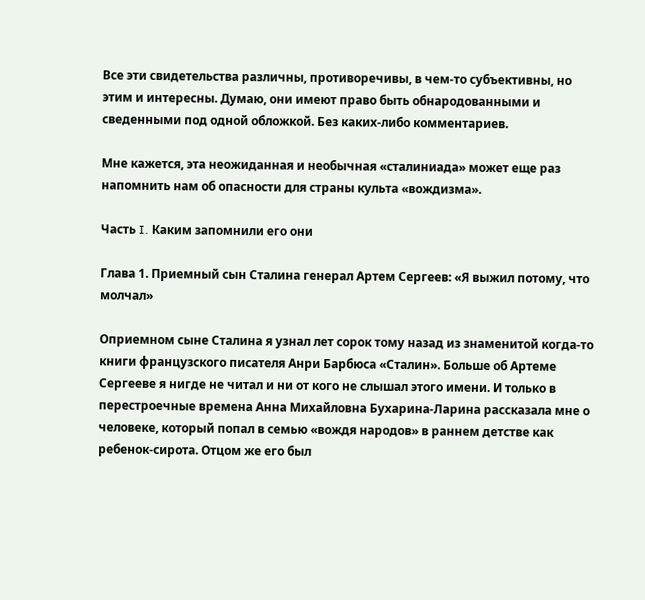Все эти свидетельства различны, противоречивы, в чем-то субъективны, но этим и интересны. Думаю, они имеют право быть обнародованными и сведенными под одной обложкой. Без каких-либо комментариев.

Мне кажется, эта неожиданная и необычная «сталиниада» может еще раз напомнить нам об опасности для страны культа «вождизма».

Часть I. Каким запомнили его они

Глава 1. Приемный сын Сталина генерал Артем Сергеев: «Я выжил потому, что молчал»

Оприемном сыне Сталина я узнал лет сорок тому назад из знаменитой когда-то книги французского писателя Анри Барбюса «Сталин». Больше об Артеме Сергееве я нигде не читал и ни от кого не слышал этого имени. И только в перестроечные времена Анна Михайловна Бухарина-Ларина рассказала мне о человеке, который попал в семью «вождя народов» в раннем детстве как ребенок-сирота. Отцом же его был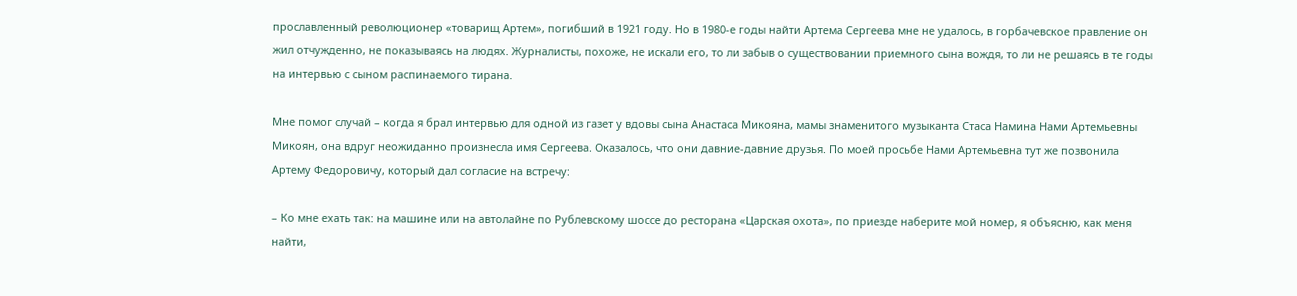прославленный революционер «товарищ Артем», погибший в 1921 году. Но в 1980-е годы найти Артема Сергеева мне не удалось, в горбачевское правление он жил отчужденно, не показываясь на людях. Журналисты, похоже, не искали его, то ли забыв о существовании приемного сына вождя, то ли не решаясь в те годы на интервью с сыном распинаемого тирана.

Мне помог случай – когда я брал интервью для одной из газет у вдовы сына Анастаса Микояна, мамы знаменитого музыканта Стаса Намина Нами Артемьевны Микоян, она вдруг неожиданно произнесла имя Сергеева. Оказалось, что они давние-давние друзья. По моей просьбе Нами Артемьевна тут же позвонила Артему Федоровичу, который дал согласие на встречу:

– Ко мне ехать так: на машине или на автолайне по Рублевскому шоссе до ресторана «Царская охота», по приезде наберите мой номер, я объясню, как меня найти,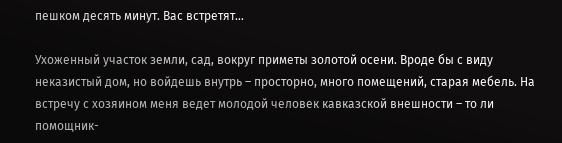пешком десять минут. Вас встретят…

Ухоженный участок земли, сад, вокруг приметы золотой осени. Вроде бы с виду неказистый дом, но войдешь внутрь – просторно, много помещений, старая мебель. На встречу с хозяином меня ведет молодой человек кавказской внешности – то ли помощник-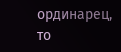ординарец, то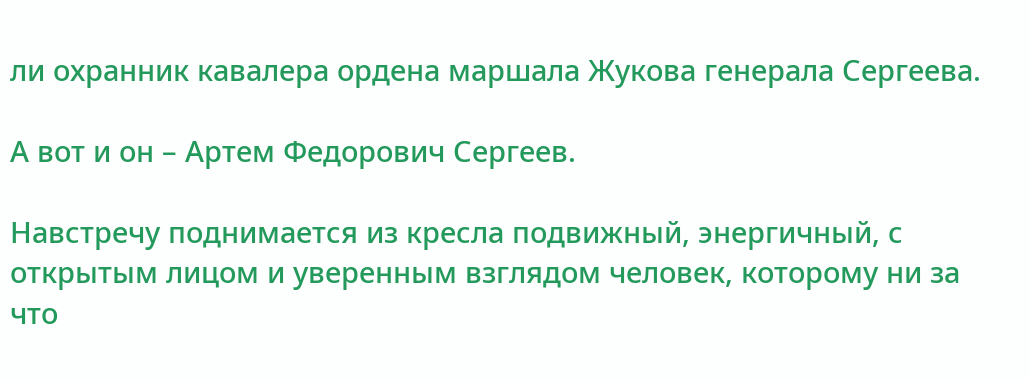ли охранник кавалера ордена маршала Жукова генерала Сергеева.

А вот и он – Артем Федорович Сергеев.

Навстречу поднимается из кресла подвижный, энергичный, с открытым лицом и уверенным взглядом человек, которому ни за что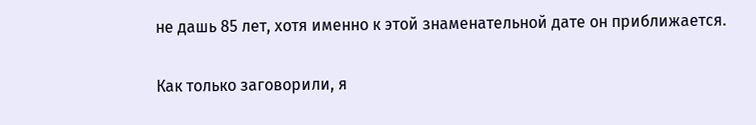не дашь 85 лет, хотя именно к этой знаменательной дате он приближается.

Как только заговорили, я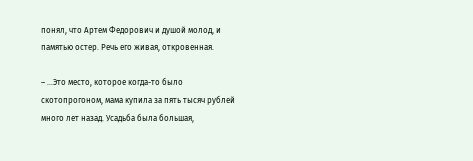понял, что Артем Федорович и душой молод, и памятью остер. Речь его живая, откровенная.

– …Это место, которое когда-то было скотопрогоном, мама купила за пять тысяч рублей много лет назад. Усадьба была большая,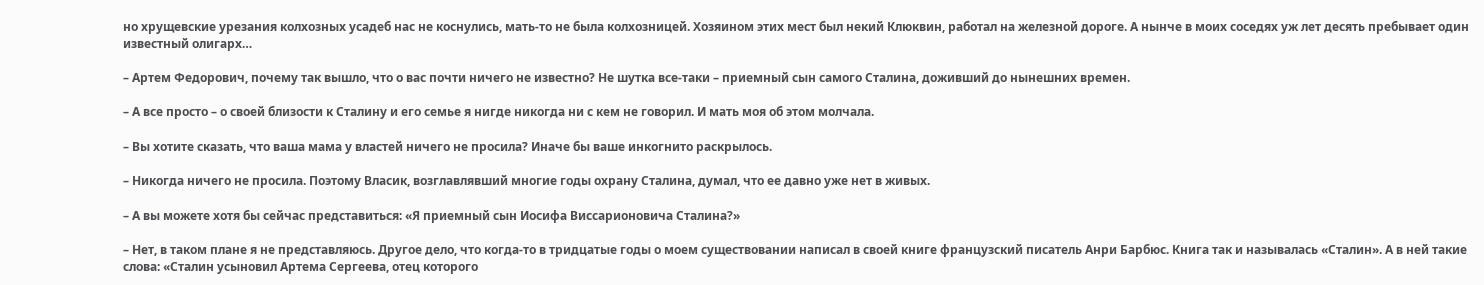но хрущевские урезания колхозных усадеб нас не коснулись, мать-то не была колхозницей. Хозяином этих мест был некий Клюквин, работал на железной дороге. А нынче в моих соседях уж лет десять пребывает один известный олигарх…

– Артем Федорович, почему так вышло, что о вас почти ничего не известно? Не шутка все-таки – приемный сын самого Сталина, доживший до нынешних времен.

– А все просто – о своей близости к Сталину и его семье я нигде никогда ни с кем не говорил. И мать моя об этом молчала.

– Вы хотите сказать, что ваша мама у властей ничего не просила? Иначе бы ваше инкогнито раскрылось.

– Никогда ничего не просила. Поэтому Власик, возглавлявший многие годы охрану Сталина, думал, что ее давно уже нет в живых.

– А вы можете хотя бы сейчас представиться: «Я приемный сын Иосифа Виссарионовича Сталина?»

– Нет, в таком плане я не представляюсь. Другое дело, что когда-то в тридцатые годы о моем существовании написал в своей книге французский писатель Анри Барбюс. Книга так и называлась «Сталин». А в ней такие слова: «Сталин усыновил Артема Сергеева, отец которого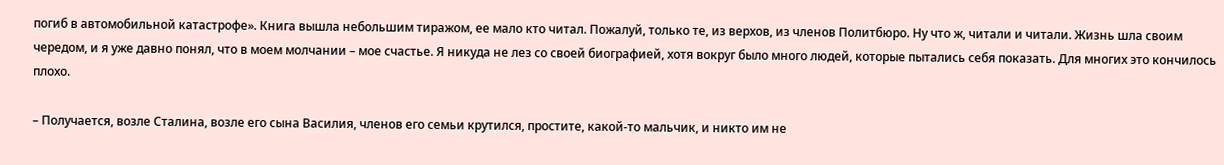погиб в автомобильной катастрофе». Книга вышла небольшим тиражом, ее мало кто читал. Пожалуй, только те, из верхов, из членов Политбюро. Ну что ж, читали и читали. Жизнь шла своим чередом, и я уже давно понял, что в моем молчании – мое счастье. Я никуда не лез со своей биографией, хотя вокруг было много людей, которые пытались себя показать. Для многих это кончилось плохо.

– Получается, возле Сталина, возле его сына Василия, членов его семьи крутился, простите, какой-то мальчик, и никто им не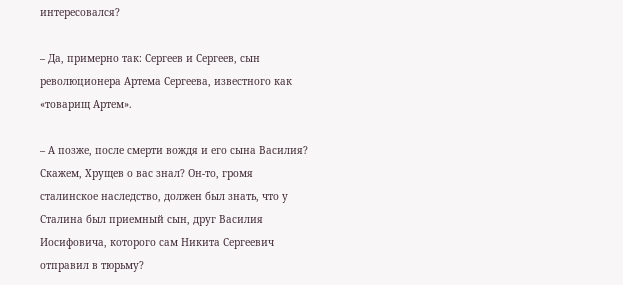интересовался?

– Да, примерно так: Сергеев и Сергеев, сын революционера Артема Сергеева, известного как «товарищ Артем».

– А позже, после смерти вождя и его сына Василия? Скажем, Хрущев о вас знал? Он-то, громя сталинское наследство, должен был знать, что у Сталина был приемный сын, друг Василия Иосифовича, которого сам Никита Сергеевич отправил в тюрьму?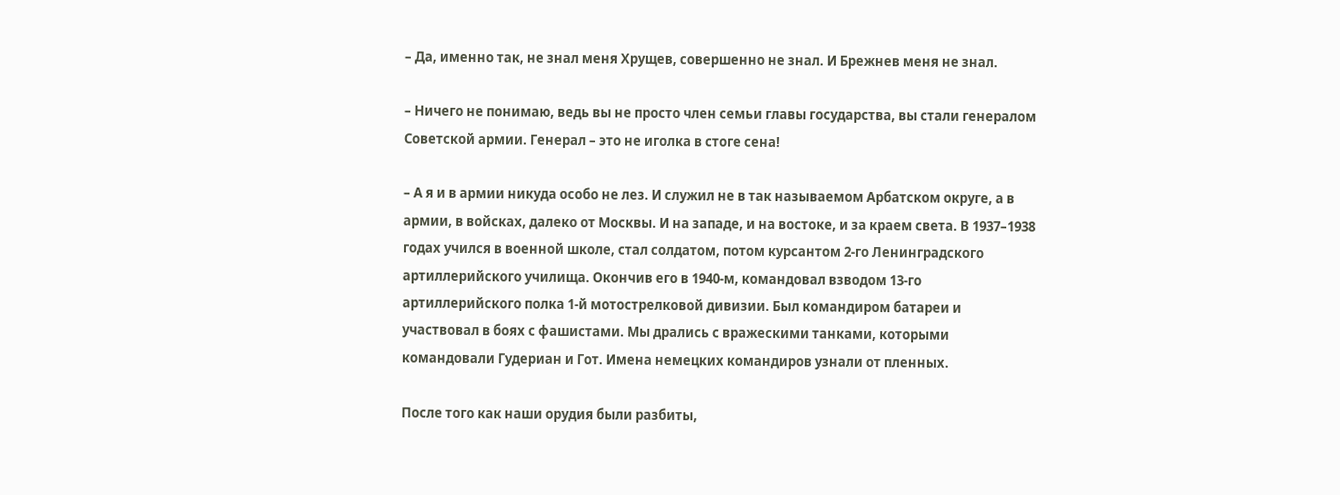– Да, именно так, не знал меня Хрущев, совершенно не знал. И Брежнев меня не знал.

– Ничего не понимаю, ведь вы не просто член семьи главы государства, вы стали генералом Советской армии. Генерал – это не иголка в стоге сена!

– А я и в армии никуда особо не лез. И служил не в так называемом Арбатском округе, а в армии, в войсках, далеко от Москвы. И на западе, и на востоке, и за краем света. В 1937–1938 годах учился в военной школе, стал солдатом, потом курсантом 2-го Ленинградского артиллерийского училища. Окончив его в 1940-м, командовал взводом 13-го артиллерийского полка 1-й мотострелковой дивизии. Был командиром батареи и участвовал в боях с фашистами. Мы дрались с вражескими танками, которыми командовали Гудериан и Гот. Имена немецких командиров узнали от пленных.

После того как наши орудия были разбиты,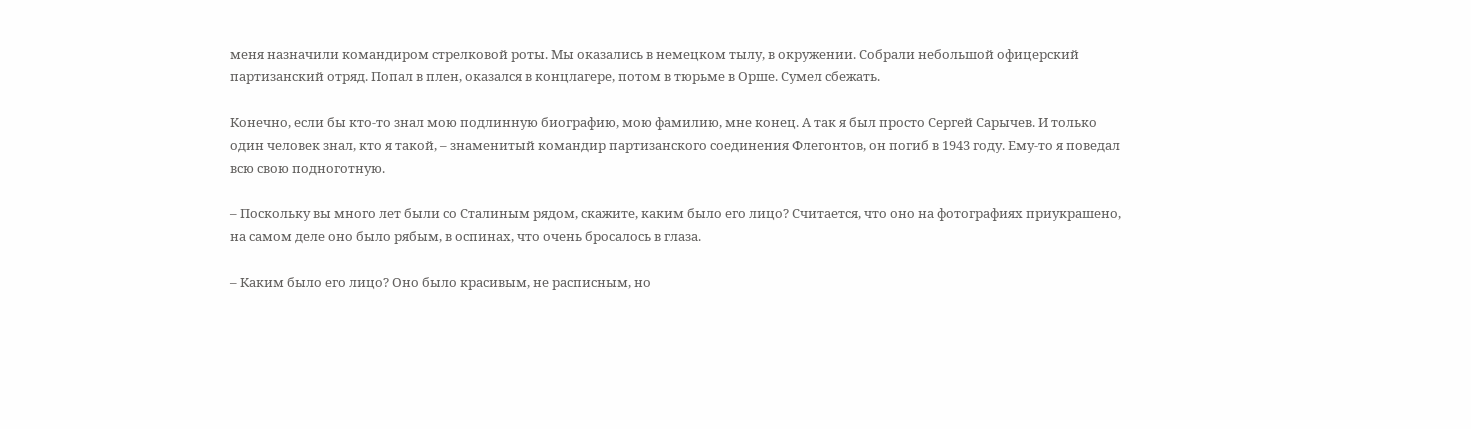меня назначили командиром стрелковой роты. Мы оказались в немецком тылу, в окружении. Собрали небольшой офицерский партизанский отряд. Попал в плен, оказался в концлагере, потом в тюрьме в Орше. Сумел сбежать.

Конечно, если бы кто-то знал мою подлинную биографию, мою фамилию, мне конец. А так я был просто Сергей Сарычев. И только один человек знал, кто я такой, – знаменитый командир партизанского соединения Флегонтов, он погиб в 1943 году. Ему-то я поведал всю свою подноготную.

– Поскольку вы много лет были со Сталиным рядом, скажите, каким было его лицо? Считается, что оно на фотографиях приукрашено, на самом деле оно было рябым, в оспинах, что очень бросалось в глаза.

– Каким было его лицо? Оно было красивым, не расписным, но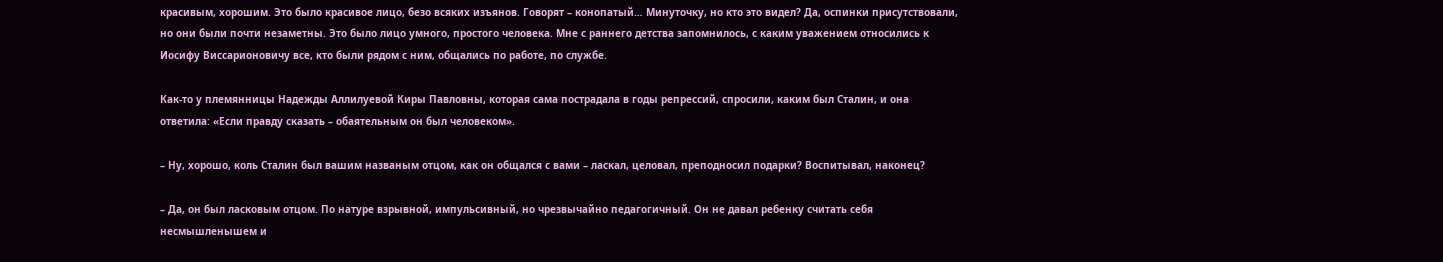красивым, хорошим. Это было красивое лицо, безо всяких изъянов. Говорят – конопатый… Минуточку, но кто это видел? Да, оспинки присутствовали, но они были почти незаметны. Это было лицо умного, простого человека. Мне с раннего детства запомнилось, с каким уважением относились к Иосифу Виссарионовичу все, кто были рядом с ним, общались по работе, по службе.

Как-то у племянницы Надежды Аллилуевой Киры Павловны, которая сама пострадала в годы репрессий, спросили, каким был Сталин, и она ответила: «Если правду сказать – обаятельным он был человеком».

– Ну, хорошо, коль Сталин был вашим названым отцом, как он общался с вами – ласкал, целовал, преподносил подарки? Воспитывал, наконец?

– Да, он был ласковым отцом. По натуре взрывной, импульсивный, но чрезвычайно педагогичный. Он не давал ребенку считать себя несмышленышем и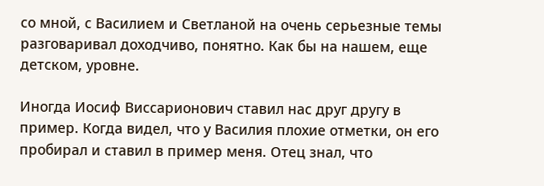со мной, с Василием и Светланой на очень серьезные темы разговаривал доходчиво, понятно. Как бы на нашем, еще детском, уровне.

Иногда Иосиф Виссарионович ставил нас друг другу в пример. Когда видел, что у Василия плохие отметки, он его пробирал и ставил в пример меня. Отец знал, что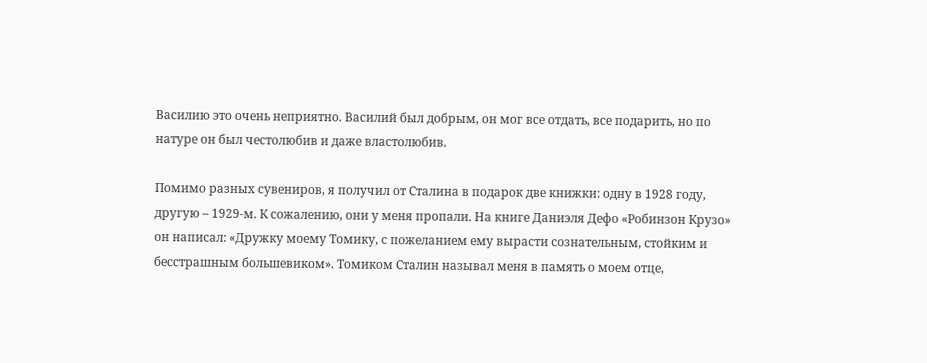Василию это очень неприятно. Василий был добрым, он мог все отдать, все подарить, но по натуре он был честолюбив и даже властолюбив.

Помимо разных сувениров, я получил от Сталина в подарок две книжки: одну в 1928 году, другую – 1929-м. К сожалению, они у меня пропали. На книге Даниэля Дефо «Робинзон Крузо» он написал: «Дружку моему Томику, с пожеланием ему вырасти сознательным, стойким и бесстрашным большевиком». Томиком Сталин называл меня в память о моем отце,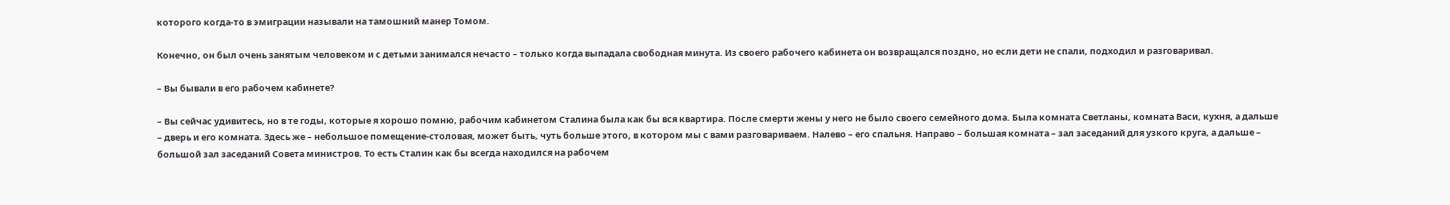которого когда-то в эмиграции называли на тамошний манер Томом.

Конечно, он был очень занятым человеком и с детьми занимался нечасто – только когда выпадала свободная минута. Из своего рабочего кабинета он возвращался поздно, но если дети не спали, подходил и разговаривал.

– Вы бывали в его рабочем кабинете?

– Вы сейчас удивитесь, но в те годы, которые я хорошо помню, рабочим кабинетом Сталина была как бы вся квартира. После смерти жены у него не было своего семейного дома. Была комната Светланы, комната Васи, кухня, а дальше – дверь и его комната. Здесь же – небольшое помещение-столовая, может быть, чуть больше этого, в котором мы с вами разговариваем. Налево – его спальня. Направо – большая комната – зал заседаний для узкого круга, а дальше – большой зал заседаний Совета министров. То есть Сталин как бы всегда находился на рабочем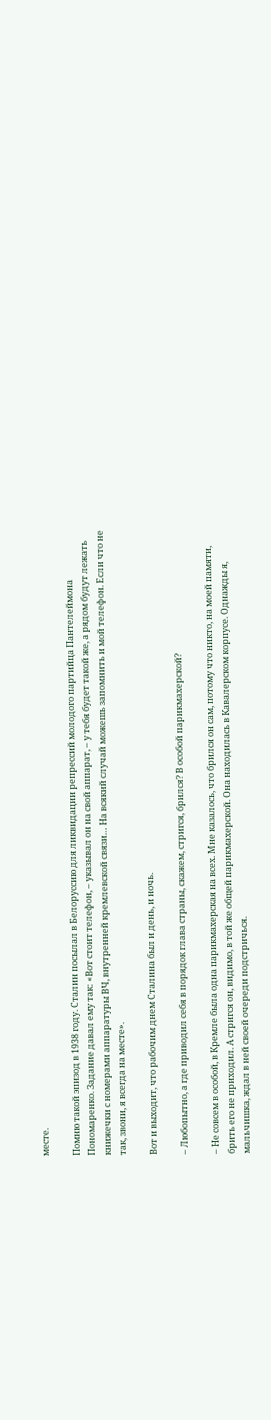месте.

Помню такой эпизод в 1938 году. Сталин посылал в Белоруссию для ликвидации репрессий молодого партийца Пантелеймона Пономаренко. Задание давал ему так: «Вот стоит телефон, – указывал он на свой аппарат, – у тебя будет такой же, а рядом будут лежать книжечки с номерами аппаратуры ВЧ, внутренней кремлевской связи… На всякий случай можешь запомнить и мой телефон. Если что не так, звони, я всегда на месте».

Вот и выходит, что рабочим днем Сталина был и день, и ночь.

– Любопытно, а где приводил себя в порядок глава страны, скажем, стригся, брился? В особой парикмахерской?

– Не совсем в особой, в Кремле была одна парикмахерская на всех. Мне казалось, что брился он сам, потому что никто, на моей памяти, брить его не приходил. А стригся он, видимо, в той же общей парикмахерской. Она находилась в Кавалерском корпусе. Однажды я, мальчишка, ждал в ней своей очереди подстричься.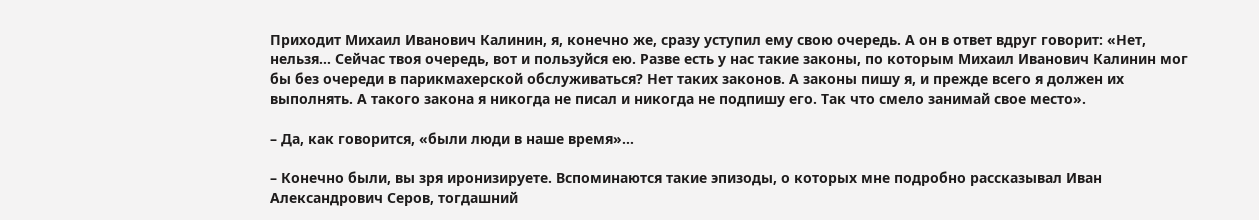Приходит Михаил Иванович Калинин, я, конечно же, сразу уступил ему свою очередь. А он в ответ вдруг говорит: «Нет, нельзя… Сейчас твоя очередь, вот и пользуйся ею. Разве есть у нас такие законы, по которым Михаил Иванович Калинин мог бы без очереди в парикмахерской обслуживаться? Нет таких законов. А законы пишу я, и прежде всего я должен их выполнять. А такого закона я никогда не писал и никогда не подпишу его. Так что смело занимай свое место».

– Да, как говорится, «были люди в наше время»…

– Конечно были, вы зря иронизируете. Вспоминаются такие эпизоды, о которых мне подробно рассказывал Иван Александрович Серов, тогдашний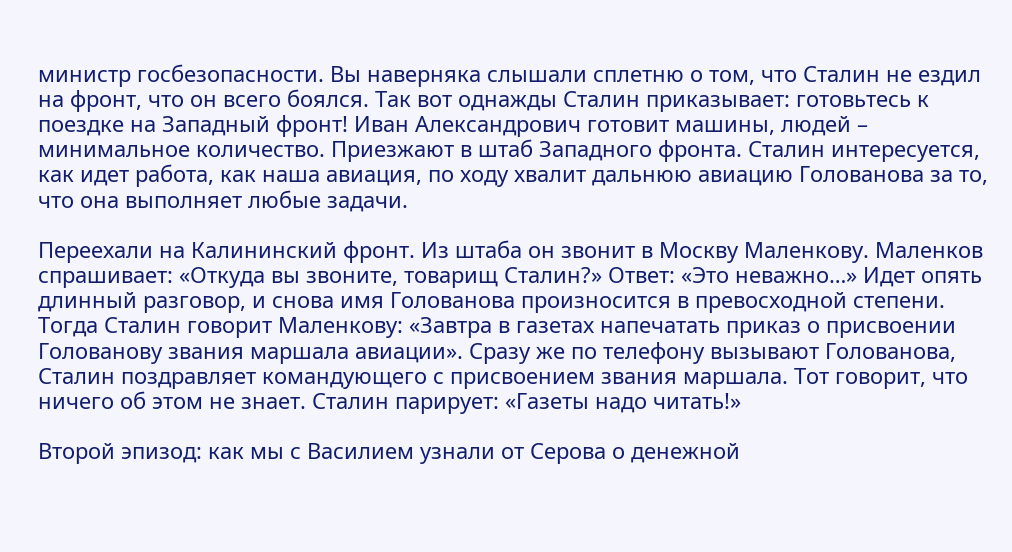министр госбезопасности. Вы наверняка слышали сплетню о том, что Сталин не ездил на фронт, что он всего боялся. Так вот однажды Сталин приказывает: готовьтесь к поездке на Западный фронт! Иван Александрович готовит машины, людей – минимальное количество. Приезжают в штаб Западного фронта. Сталин интересуется, как идет работа, как наша авиация, по ходу хвалит дальнюю авиацию Голованова за то, что она выполняет любые задачи.

Переехали на Калининский фронт. Из штаба он звонит в Москву Маленкову. Маленков спрашивает: «Откуда вы звоните, товарищ Сталин?» Ответ: «Это неважно…» Идет опять длинный разговор, и снова имя Голованова произносится в превосходной степени. Тогда Сталин говорит Маленкову: «Завтра в газетах напечатать приказ о присвоении Голованову звания маршала авиации». Сразу же по телефону вызывают Голованова, Сталин поздравляет командующего с присвоением звания маршала. Тот говорит, что ничего об этом не знает. Сталин парирует: «Газеты надо читать!»

Второй эпизод: как мы с Василием узнали от Серова о денежной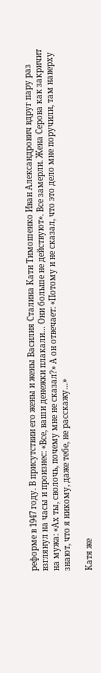реформе в 1947 году. В присутствии его жены и жены Василия Сталина Кати Тимошенко Иван Александрович вдруг пару раз взглянул на часы и произнес: «Все, ваши денежки плакали… Они больше не действуют». Все замерли. Жена Серова как закричит на мужа: «Ах ты, сволочь, почему мне не сказал?» А он отвечает: «Потому и не сказал, что это дело мне поручили, там наверху знают, что я никому, даже тебе, не расскажу…»

Катя же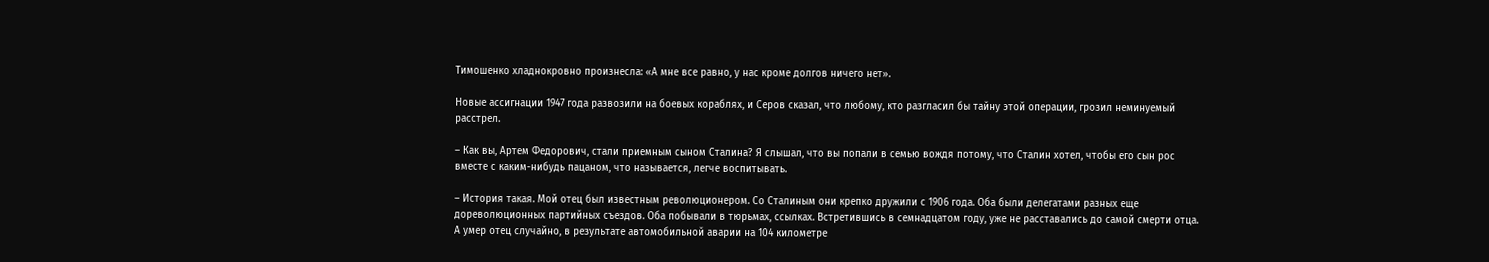Тимошенко хладнокровно произнесла: «А мне все равно, у нас кроме долгов ничего нет».

Новые ассигнации 1947 года развозили на боевых кораблях, и Серов сказал, что любому, кто разгласил бы тайну этой операции, грозил неминуемый расстрел.

– Как вы, Артем Федорович, стали приемным сыном Сталина? Я слышал, что вы попали в семью вождя потому, что Сталин хотел, чтобы его сын рос вместе с каким-нибудь пацаном, что называется, легче воспитывать.

– История такая. Мой отец был известным революционером. Со Сталиным они крепко дружили с 1906 года. Оба были делегатами разных еще дореволюционных партийных съездов. Оба побывали в тюрьмах, ссылках. Встретившись в семнадцатом году, уже не расставались до самой смерти отца. А умер отец случайно, в результате автомобильной аварии на 104 километре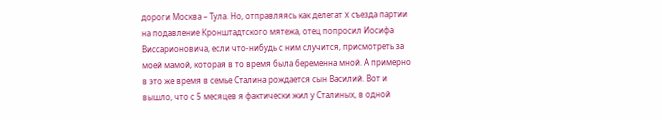дороги Москва – Тула. Но, отправляясь как делегат X съезда партии на подавление Кронштадтского мятежа, отец попросил Иосифа Виссарионовича, если что-нибудь с ним случится, присмотреть за моей мамой, которая в то время была беременна мной. А примерно в это же время в семье Сталина рождается сын Василий. Вот и вышло, что с 5 месяцев я фактически жил у Сталиных, в одной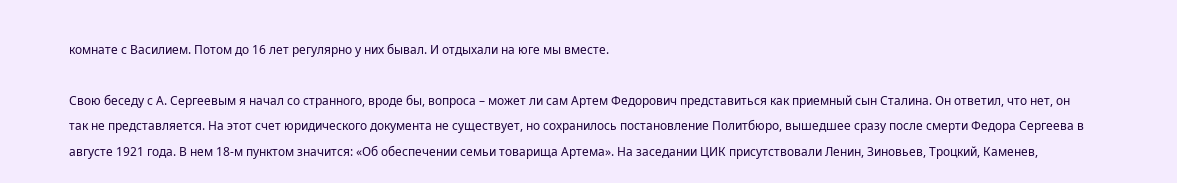комнате с Василием. Потом до 16 лет регулярно у них бывал. И отдыхали на юге мы вместе.

Свою беседу с А. Сергеевым я начал со странного, вроде бы, вопроса – может ли сам Артем Федорович представиться как приемный сын Сталина. Он ответил, что нет, он так не представляется. На этот счет юридического документа не существует, но сохранилось постановление Политбюро, вышедшее сразу после смерти Федора Сергеева в августе 1921 года. В нем 18-м пунктом значится: «Об обеспечении семьи товарища Артема». На заседании ЦИК присутствовали Ленин, Зиновьев, Троцкий, Каменев,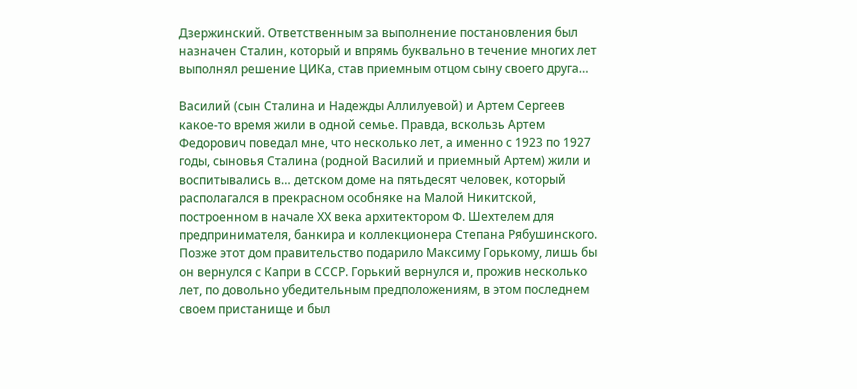Дзержинский. Ответственным за выполнение постановления был назначен Сталин, который и впрямь буквально в течение многих лет выполнял решение ЦИКа, став приемным отцом сыну своего друга…

Василий (сын Сталина и Надежды Аллилуевой) и Артем Сергеев какое-то время жили в одной семье. Правда, вскользь Артем Федорович поведал мне, что несколько лет, а именно с 1923 по 1927 годы, сыновья Сталина (родной Василий и приемный Артем) жили и воспитывались в… детском доме на пятьдесят человек, который располагался в прекрасном особняке на Малой Никитской, построенном в начале ХХ века архитектором Ф. Шехтелем для предпринимателя, банкира и коллекционера Степана Рябушинского. Позже этот дом правительство подарило Максиму Горькому, лишь бы он вернулся с Капри в СССР. Горький вернулся и, прожив несколько лет, по довольно убедительным предположениям, в этом последнем своем пристанище и был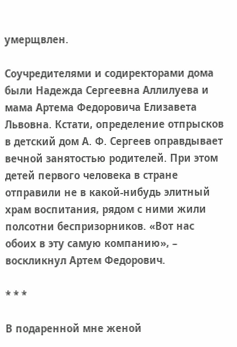умерщвлен.

Соучредителями и содиректорами дома были Надежда Сергеевна Аллилуева и мама Артема Федоровича Елизавета Львовна. Кстати, определение отпрысков в детский дом А. Ф. Сергеев оправдывает вечной занятостью родителей. При этом детей первого человека в стране отправили не в какой-нибудь элитный храм воспитания, рядом с ними жили полсотни беспризорников. «Вот нас обоих в эту самую компанию», – воскликнул Артем Федорович.

* * *

В подаренной мне женой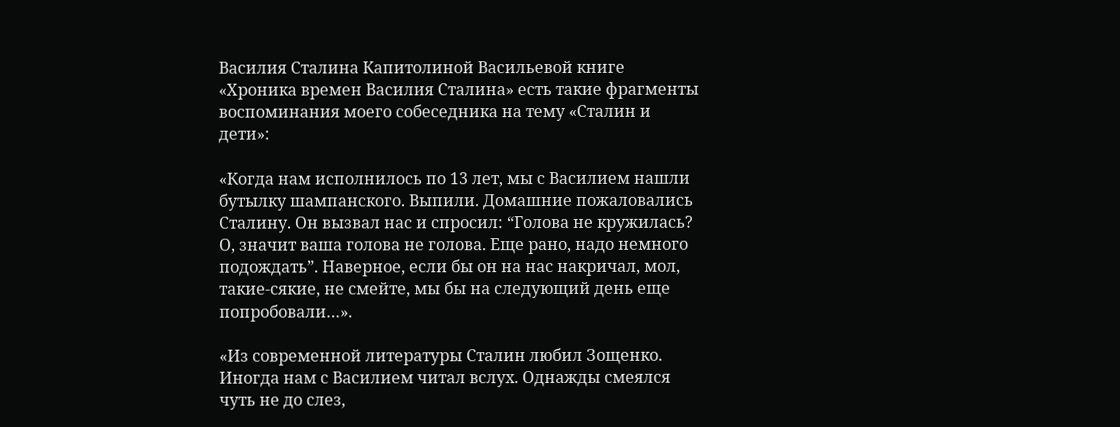Василия Сталина Капитолиной Васильевой книге «Хроника времен Василия Сталина» есть такие фрагменты воспоминания моего собеседника на тему «Сталин и дети»:

«Когда нам исполнилось по 13 лет, мы с Василием нашли бутылку шампанского. Выпили. Домашние пожаловались Сталину. Он вызвал нас и спросил: “Голова не кружилась? О, значит ваша голова не голова. Еще рано, надо немного подождать”. Наверное, если бы он на нас накричал, мол, такие-сякие, не смейте, мы бы на следующий день еще попробовали…».

«Из современной литературы Сталин любил Зощенко. Иногда нам с Василием читал вслух. Однажды смеялся чуть не до слез,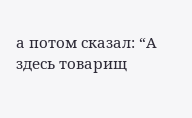а потом сказал: “А здесь товарищ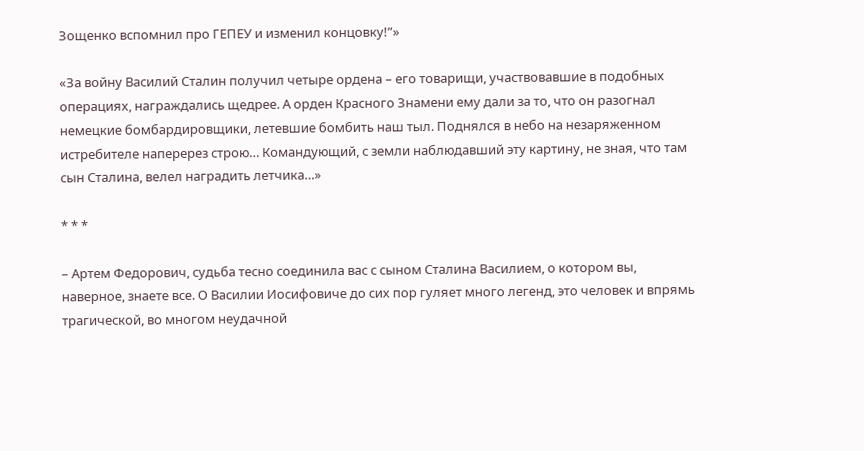Зощенко вспомнил про ГЕПЕУ и изменил концовку!”»

«За войну Василий Сталин получил четыре ордена – его товарищи, участвовавшие в подобных операциях, награждались щедрее. А орден Красного Знамени ему дали за то, что он разогнал немецкие бомбардировщики, летевшие бомбить наш тыл. Поднялся в небо на незаряженном истребителе наперерез строю… Командующий, с земли наблюдавший эту картину, не зная, что там сын Сталина, велел наградить летчика…»

* * *

– Артем Федорович, судьба тесно соединила вас с сыном Сталина Василием, о котором вы, наверное, знаете все. О Василии Иосифовиче до сих пор гуляет много легенд, это человек и впрямь трагической, во многом неудачной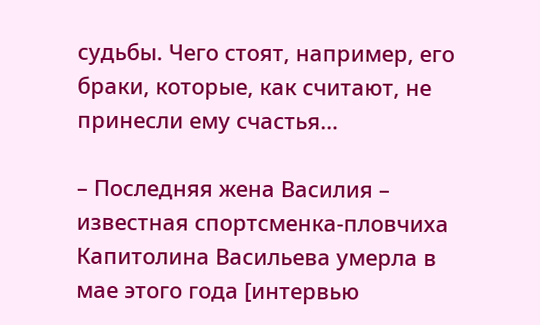судьбы. Чего стоят, например, его браки, которые, как считают, не принесли ему счастья…

– Последняя жена Василия – известная спортсменка-пловчиха Капитолина Васильева умерла в мае этого года [интервью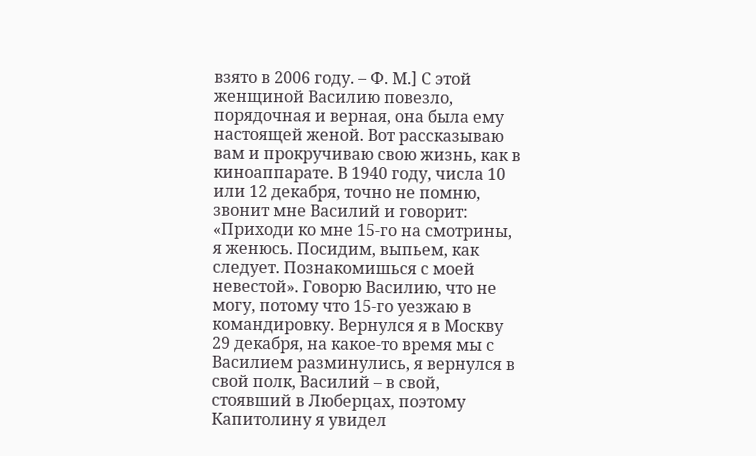взято в 2006 году. – Ф. М.] С этой женщиной Василию повезло, порядочная и верная, она была ему настоящей женой. Вот рассказываю вам и прокручиваю свою жизнь, как в киноаппарате. В 1940 году, числа 10 или 12 декабря, точно не помню, звонит мне Василий и говорит: «Приходи ко мне 15-го на смотрины, я женюсь. Посидим, выпьем, как следует. Познакомишься с моей невестой». Говорю Василию, что не могу, потому что 15-го уезжаю в командировку. Вернулся я в Москву 29 декабря, на какое-то время мы с Василием разминулись, я вернулся в свой полк, Василий – в свой, стоявший в Люберцах, поэтому Капитолину я увидел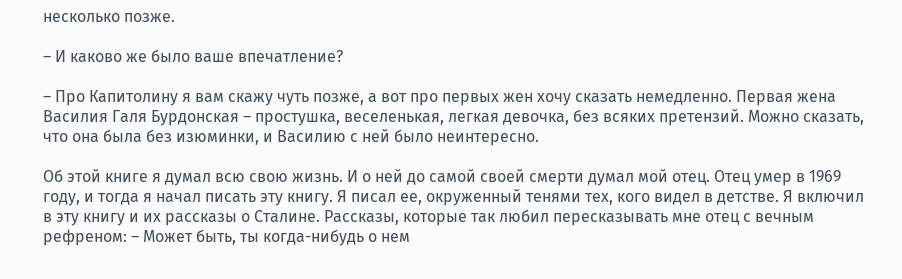несколько позже.

– И каково же было ваше впечатление?

– Про Капитолину я вам скажу чуть позже, а вот про первых жен хочу сказать немедленно. Первая жена Василия Галя Бурдонская – простушка, веселенькая, легкая девочка, без всяких претензий. Можно сказать, что она была без изюминки, и Василию с ней было неинтересно.

Об этой книге я думал всю свою жизнь. И о ней до самой своей смерти думал мой отец. Отец умер в 1969 году, и тогда я начал писать эту книгу. Я писал ее, окруженный тенями тех, кого видел в детстве. Я включил в эту книгу и их рассказы о Сталине. Рассказы, которые так любил пересказывать мне отец с вечным рефреном: – Может быть, ты когда-нибудь о нем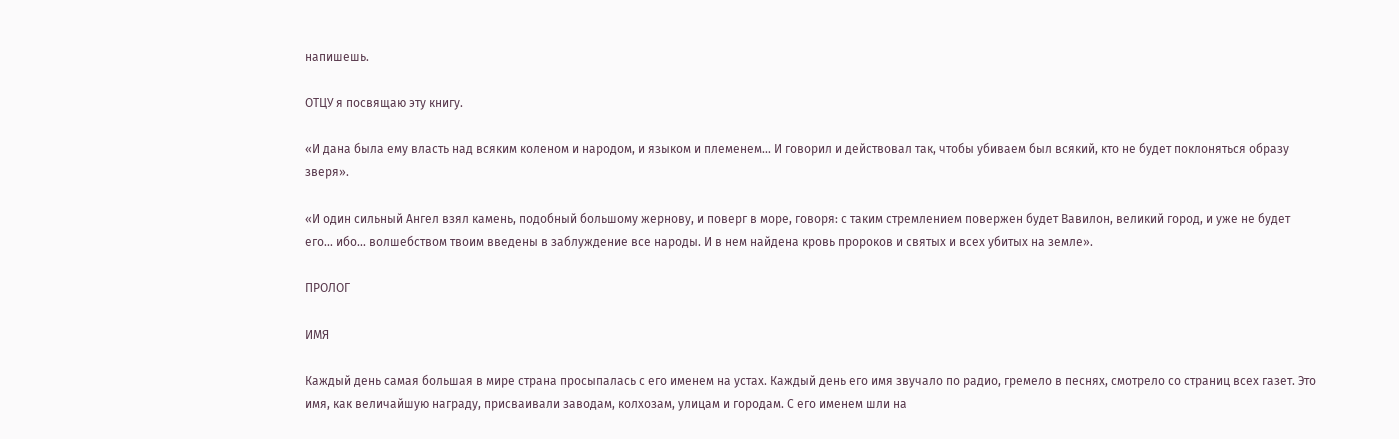напишешь.

ОТЦУ я посвящаю эту книгу.

«И дана была ему власть над всяким коленом и народом, и языком и племенем... И говорил и действовал так, чтобы убиваем был всякий, кто не будет поклоняться образу зверя».

«И один сильный Ангел взял камень, подобный большому жернову, и поверг в море, говоря: с таким стремлением повержен будет Вавилон, великий город, и уже не будет его... ибо... волшебством твоим введены в заблуждение все народы. И в нем найдена кровь пророков и святых и всех убитых на земле».

ПРОЛОГ

ИМЯ

Каждый день самая большая в мире страна просыпалась с его именем на устах. Каждый день его имя звучало по радио, гремело в песнях, смотрело со страниц всех газет. Это имя, как величайшую награду, присваивали заводам, колхозам, улицам и городам. С его именем шли на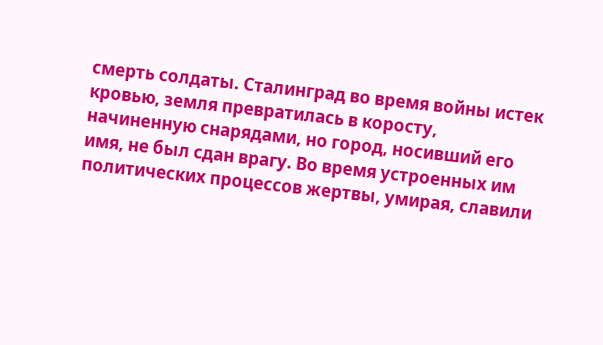смерть солдаты. Сталинград во время войны истек кровью, земля превратилась в коросту, начиненную снарядами, но город, носивший его имя, не был сдан врагу. Во время устроенных им политических процессов жертвы, умирая, славили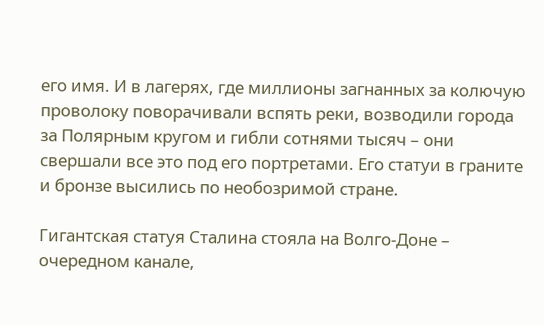его имя. И в лагерях, где миллионы загнанных за колючую проволоку поворачивали вспять реки, возводили города за Полярным кругом и гибли сотнями тысяч – они свершали все это под его портретами. Его статуи в граните и бронзе высились по необозримой стране.

Гигантская статуя Сталина стояла на Волго-Доне – очередном канале,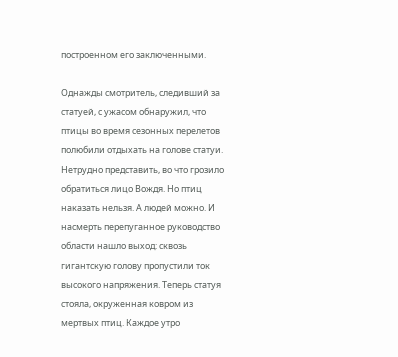построенном его заключенными.

Однажды смотритель, следивший за статуей, с ужасом обнаружил, что птицы во время сезонных перелетов полюбили отдыхать на голове статуи. Нетрудно представить, во что грозило обратиться лицо Вождя. Но птиц наказать нельзя. А людей можно. И насмерть перепуганное руководство области нашло выход: сквозь гигантскую голову пропустили ток высокого напряжения. Теперь статуя стояла, окруженная ковром из мертвых птиц. Каждое утро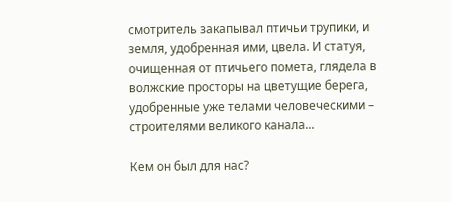смотритель закапывал птичьи трупики, и земля, удобренная ими, цвела. И статуя, очищенная от птичьего помета, глядела в волжские просторы на цветущие берега, удобренные уже телами человеческими – строителями великого канала...

Кем он был для нас?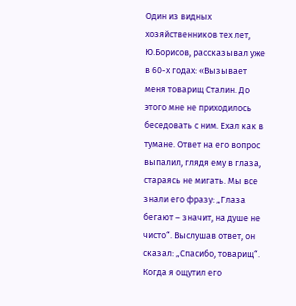Один из видных хозяйственников тех лет, Ю.Борисов, рассказывал уже в 60-х годах: «Вызывает меня товарищ Сталин. До этого мне не приходилось беседовать с ним. Ехал как в тумане. Ответ на его вопрос выпалил, глядя ему в глаза, стараясь не мигать. Мы все знали его фразу: „Глаза бегают – значит, на душе не чисто“. Выслушав ответ, он сказал: „Спасибо, товарищ“. Когда я ощутил его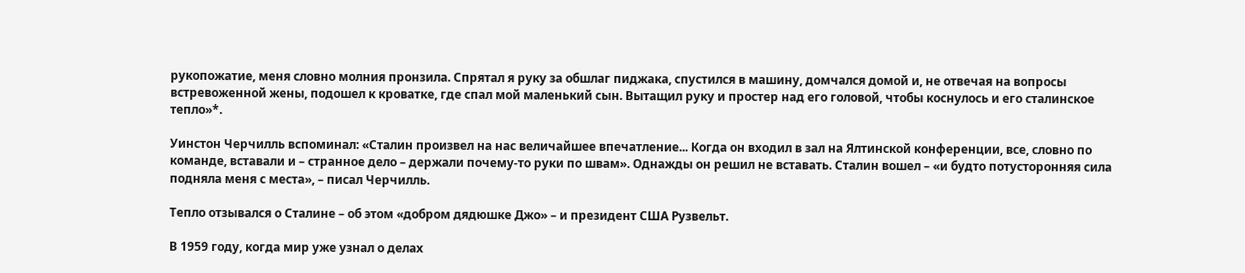рукопожатие, меня словно молния пронзила. Спрятал я руку за обшлаг пиджака, спустился в машину, домчался домой и, не отвечая на вопросы встревоженной жены, подошел к кроватке, где спал мой маленький сын. Вытащил руку и простер над его головой, чтобы коснулось и его сталинское тепло»*.

Уинстон Черчилль вспоминал: «Сталин произвел на нас величайшее впечатление... Когда он входил в зал на Ялтинской конференции, все, словно по команде, вставали и – странное дело – держали почему-то руки по швам». Однажды он решил не вставать. Сталин вошел – «и будто потусторонняя сила подняла меня с места», – писал Черчилль.

Тепло отзывался о Сталине – об этом «добром дядюшке Джо» – и президент США Рузвельт.

В 1959 году, когда мир уже узнал о делах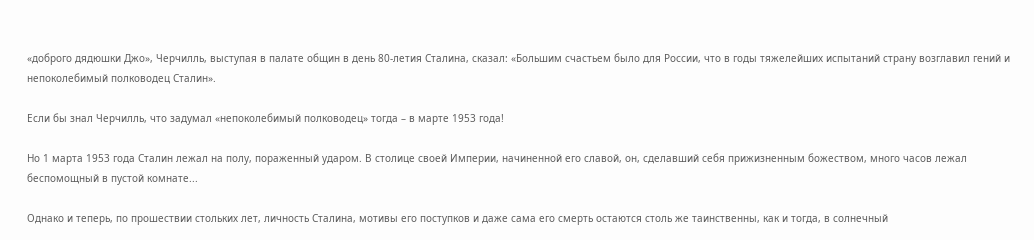«доброго дядюшки Джо», Черчилль, выступая в палате общин в день 80-летия Сталина, сказал: «Большим счастьем было для России, что в годы тяжелейших испытаний страну возглавил гений и непоколебимый полководец Сталин».

Если бы знал Черчилль, что задумал «непоколебимый полководец» тогда – в марте 1953 года!

Но 1 марта 1953 года Сталин лежал на полу, пораженный ударом. В столице своей Империи, начиненной его славой, он, сделавший себя прижизненным божеством, много часов лежал беспомощный в пустой комнате...

Однако и теперь, по прошествии стольких лет, личность Сталина, мотивы его поступков и даже сама его смерть остаются столь же таинственны, как и тогда, в солнечный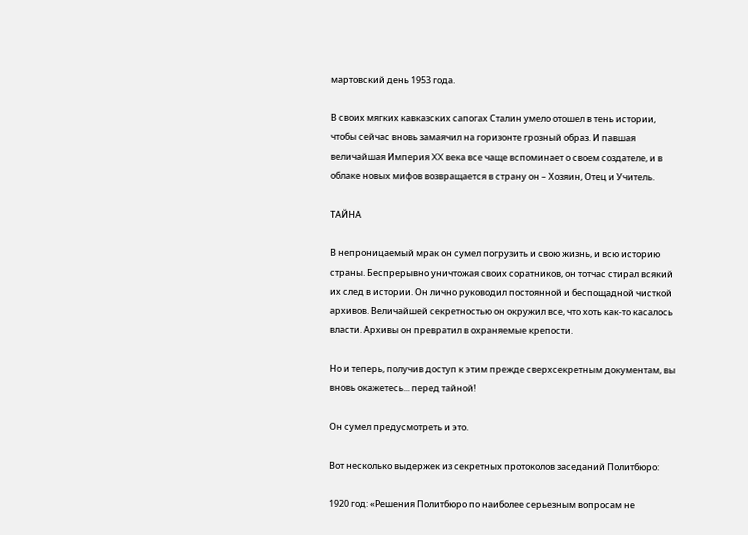мартовский день 1953 года.

В своих мягких кавказских сапогах Сталин умело отошел в тень истории, чтобы сейчас вновь замаячил на горизонте грозный образ. И павшая величайшая Империя XX века все чаще вспоминает о своем создателе, и в облаке новых мифов возвращается в страну он – Хозяин, Отец и Учитель.

ТАЙНА

В непроницаемый мрак он сумел погрузить и свою жизнь, и всю историю страны. Беспрерывно уничтожая своих соратников, он тотчас стирал всякий их след в истории. Он лично руководил постоянной и беспощадной чисткой архивов. Величайшей секретностью он окружил все, что хоть как-то касалось власти. Архивы он превратил в охраняемые крепости.

Но и теперь, получив доступ к этим прежде сверхсекретным документам, вы вновь окажетесь... перед тайной!

Он сумел предусмотреть и это.

Вот несколько выдержек из секретных протоколов заседаний Политбюро:

1920 год: «Решения Политбюро по наиболее серьезным вопросам не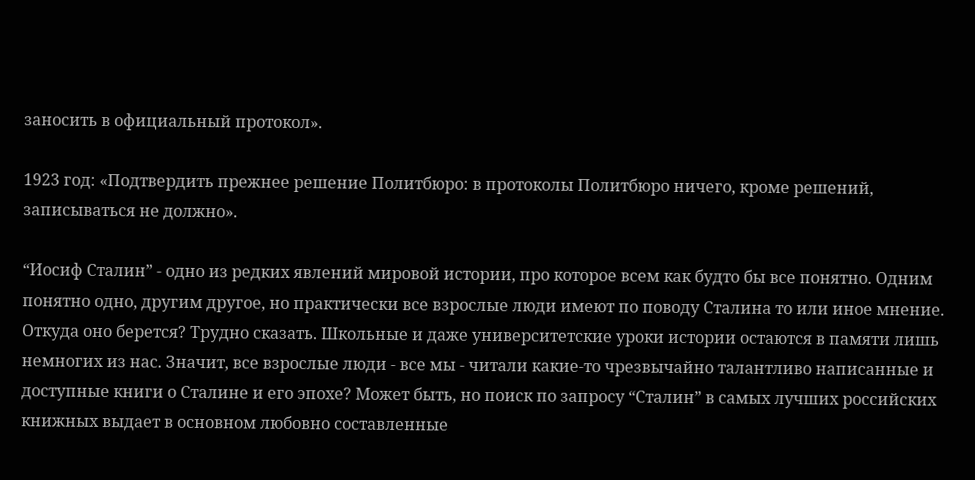заносить в официальный протокол».

1923 год: «Подтвердить прежнее решение Политбюро: в протоколы Политбюро ничего, кроме решений, записываться не должно».

“Иосиф Сталин” - одно из редких явлений мировой истории, про которое всем как будто бы все понятно. Одним понятно одно, другим другое, но практически все взрослые люди имеют по поводу Сталина то или иное мнение. Откуда оно берется? Трудно сказать. Школьные и даже университетские уроки истории остаются в памяти лишь немногих из нас. Значит, все взрослые люди - все мы - читали какие-то чрезвычайно талантливо написанные и доступные книги о Сталине и его эпохе? Может быть, но поиск по запросу “Сталин” в самых лучших российских книжных выдает в основном любовно составленные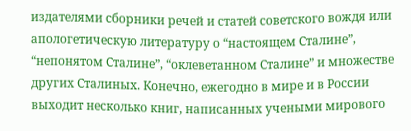издателями сборники речей и статей советского вождя или апологетическую литературу о “настоящем Сталине”, “непонятом Сталине”, “оклеветанном Сталине” и множестве других Сталиных. Конечно, ежегодно в мире и в России выходит несколько книг, написанных учеными мирового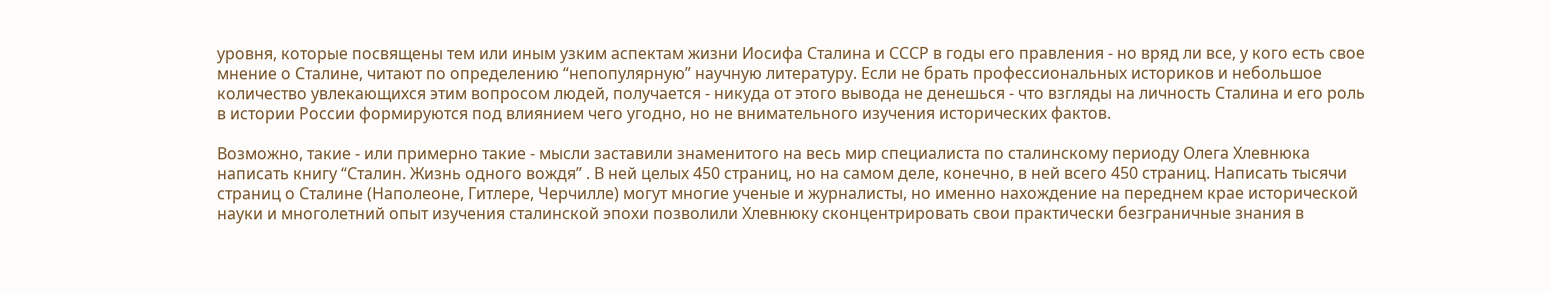уровня, которые посвящены тем или иным узким аспектам жизни Иосифа Сталина и СССР в годы его правления - но вряд ли все, у кого есть свое мнение о Сталине, читают по определению “непопулярную” научную литературу. Если не брать профессиональных историков и небольшое количество увлекающихся этим вопросом людей, получается - никуда от этого вывода не денешься - что взгляды на личность Сталина и его роль в истории России формируются под влиянием чего угодно, но не внимательного изучения исторических фактов.

Возможно, такие - или примерно такие - мысли заставили знаменитого на весь мир специалиста по сталинскому периоду Олега Хлевнюка написать книгу “Сталин. Жизнь одного вождя” . В ней целых 450 страниц, но на самом деле, конечно, в ней всего 450 страниц. Написать тысячи страниц о Сталине (Наполеоне, Гитлере, Черчилле) могут многие ученые и журналисты, но именно нахождение на переднем крае исторической науки и многолетний опыт изучения сталинской эпохи позволили Хлевнюку сконцентрировать свои практически безграничные знания в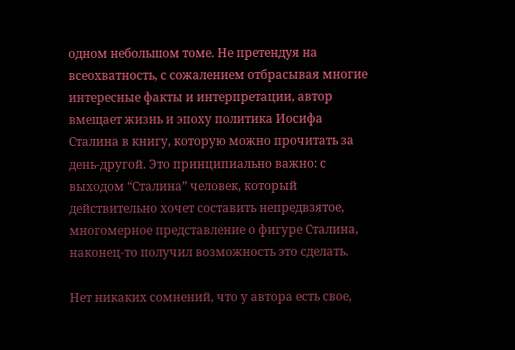одном небольшом томе. Не претендуя на всеохватность, с сожалением отбрасывая многие интересные факты и интерпретации, автор вмещает жизнь и эпоху политика Иосифа Сталина в книгу, которую можно прочитать за день-другой. Это принципиально важно: с выходом “Сталина” человек, который действительно хочет составить непредвзятое, многомерное представление о фигуре Сталина, наконец-то получил возможность это сделать.

Нет никаких сомнений, что у автора есть свое,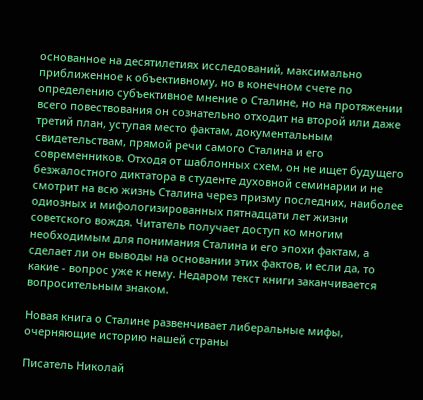основанное на десятилетиях исследований, максимально приближенное к объективному, но в конечном счете по определению субъективное мнение о Сталине, но на протяжении всего повествования он сознательно отходит на второй или даже третий план, уступая место фактам, документальным свидетельствам, прямой речи самого Сталина и его современников. Отходя от шаблонных схем, он не ищет будущего безжалостного диктатора в студенте духовной семинарии и не смотрит на всю жизнь Сталина через призму последних, наиболее одиозных и мифологизированных пятнадцати лет жизни советского вождя. Читатель получает доступ ко многим необходимым для понимания Сталина и его эпохи фактам, а сделает ли он выводы на основании этих фактов, и если да, то какие - вопрос уже к нему. Недаром текст книги заканчивается вопросительным знаком.

Новая книга о Сталине развенчивает либеральные мифы, очерняющие историю нашей страны

Писатель Николай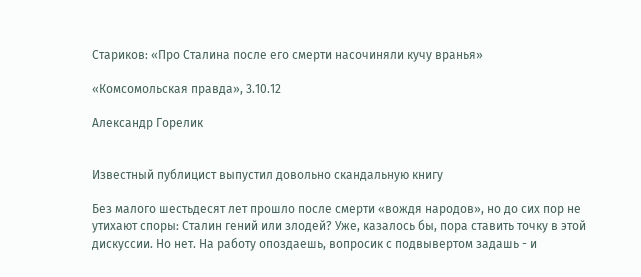Стариков: «Про Сталина после его смерти насочиняли кучу вранья»

«Комсомольская правда», 3.10.12

Александр Горелик


Известный публицист выпустил довольно скандальную книгу

Без малого шестьдесят лет прошло после смерти «вождя народов», но до сих пор не утихают споры: Сталин гений или злодей? Уже, казалось бы, пора ставить точку в этой дискуссии. Но нет. На работу опоздаешь, вопросик с подвывертом задашь - и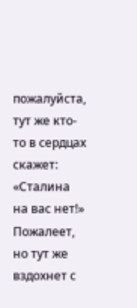пожалуйста, тут же кто-то в сердцах скажет: «Сталина на вас нет!» Пожалеет, но тут же вздохнет с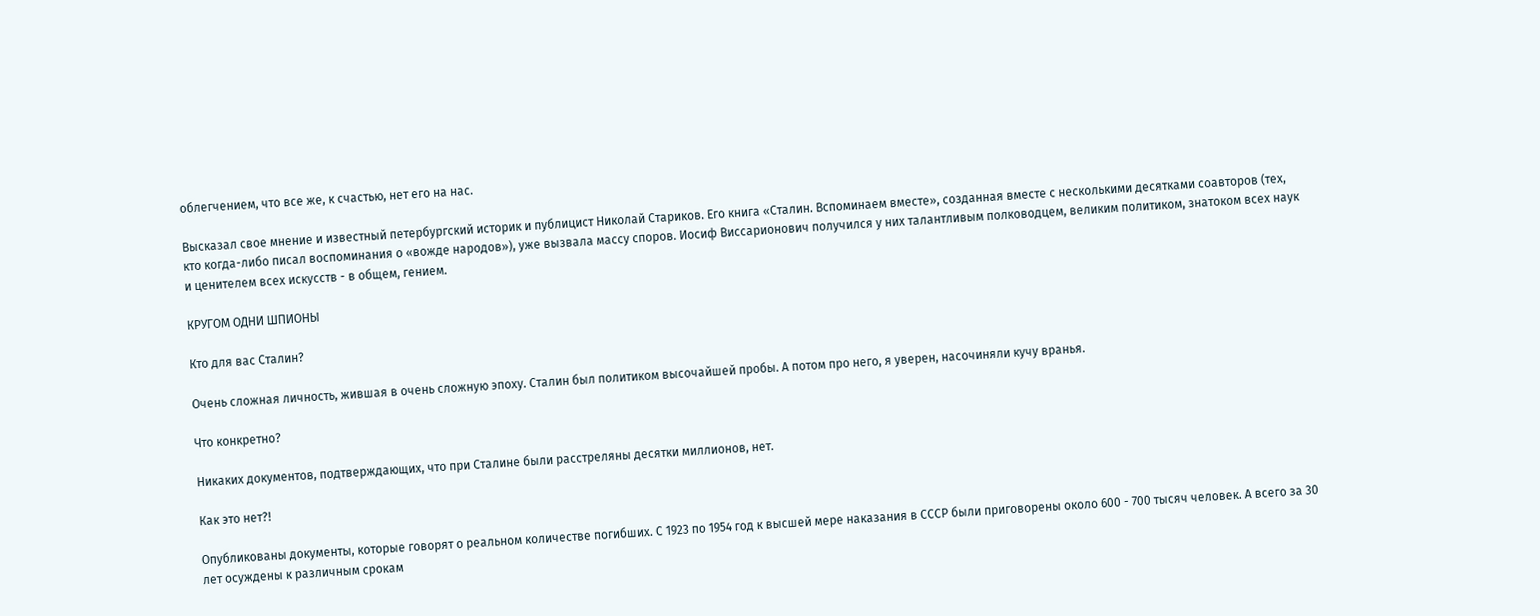облегчением, что все же, к счастью, нет его на нас.

Высказал свое мнение и известный петербургский историк и публицист Николай Стариков. Его книга «Сталин. Вспоминаем вместе», созданная вместе с несколькими десятками соавторов (тех, кто когда-либо писал воспоминания о «вожде народов»), уже вызвала массу споров. Иосиф Виссарионович получился у них талантливым полководцем, великим политиком, знатоком всех наук и ценителем всех искусств - в общем, гением.

КРУГОМ ОДНИ ШПИОНЫ

Кто для вас Сталин?

Очень сложная личность, жившая в очень сложную эпоху. Сталин был политиком высочайшей пробы. А потом про него, я уверен, насочиняли кучу вранья.

Что конкретно?

Никаких документов, подтверждающих, что при Сталине были расстреляны десятки миллионов, нет.

Как это нет?!

Опубликованы документы, которые говорят о реальном количестве погибших. С 1923 по 1954 год к высшей мере наказания в СССР были приговорены около 600 - 700 тысяч человек. А всего за 30 лет осуждены к различным срокам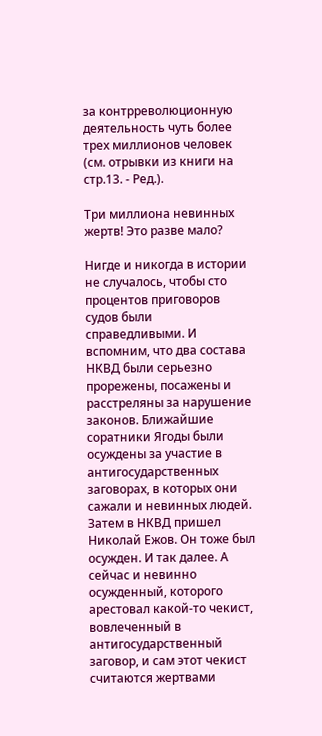за контрреволюционную деятельность чуть более трех миллионов человек (см. отрывки из книги на стр.13. - Ред.).

Три миллиона невинных жертв! Это разве мало?

Нигде и никогда в истории не случалось, чтобы сто процентов приговоров судов были справедливыми. И вспомним, что два состава НКВД были серьезно прорежены, посажены и расстреляны за нарушение законов. Ближайшие соратники Ягоды были осуждены за участие в антигосударственных заговорах, в которых они сажали и невинных людей. Затем в НКВД пришел Николай Ежов. Он тоже был осужден. И так далее. А сейчас и невинно осужденный, которого арестовал какой-то чекист, вовлеченный в антигосударственный заговор, и сам этот чекист считаются жертвами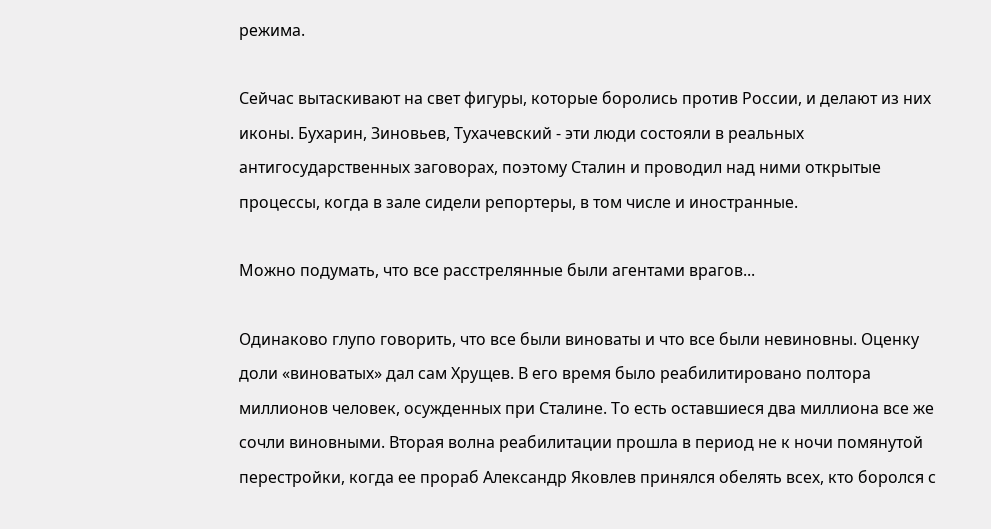режима.

Сейчас вытаскивают на свет фигуры, которые боролись против России, и делают из них иконы. Бухарин, Зиновьев, Тухачевский - эти люди состояли в реальных антигосударственных заговорах, поэтому Сталин и проводил над ними открытые процессы, когда в зале сидели репортеры, в том числе и иностранные.

Можно подумать, что все расстрелянные были агентами врагов...

Одинаково глупо говорить, что все были виноваты и что все были невиновны. Оценку доли «виноватых» дал сам Хрущев. В его время было реабилитировано полтора миллионов человек, осужденных при Сталине. То есть оставшиеся два миллиона все же сочли виновными. Вторая волна реабилитации прошла в период не к ночи помянутой перестройки, когда ее прораб Александр Яковлев принялся обелять всех, кто боролся с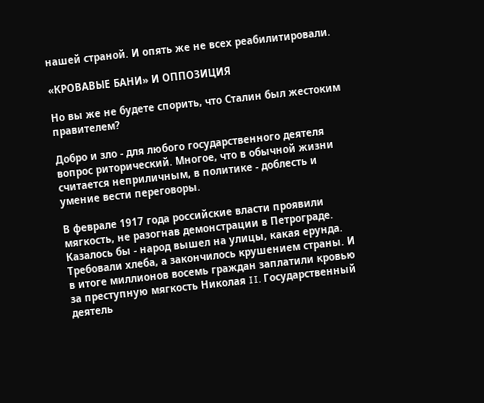нашей страной. И опять же не всех реабилитировали.

«КРОВАВЫЕ БАНИ» И ОППОЗИЦИЯ

Но вы же не будете спорить, что Сталин был жестоким правителем?

Добро и зло - для любого государственного деятеля вопрос риторический. Многое, что в обычной жизни считается неприличным, в политике - доблесть и умение вести переговоры.

В феврале 1917 года российские власти проявили мягкость, не разогнав демонстрации в Петрограде. Казалось бы - народ вышел на улицы, какая ерунда. Требовали хлеба, а закончилось крушением страны. И в итоге миллионов восемь граждан заплатили кровью за преступную мягкость Николая II. Государственный деятель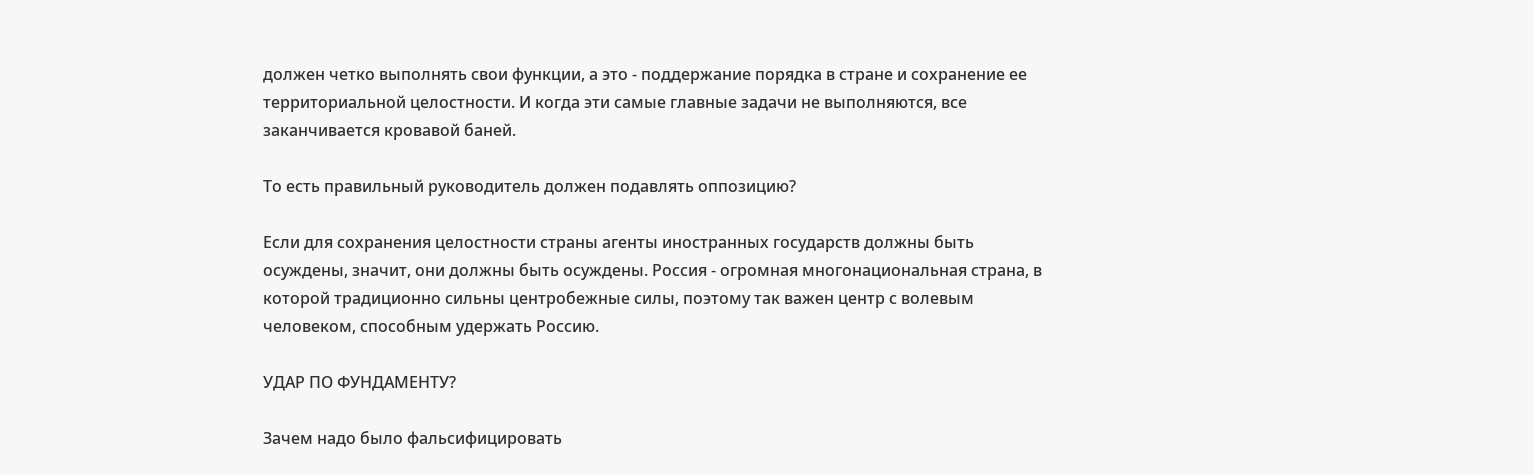должен четко выполнять свои функции, а это - поддержание порядка в стране и сохранение ее территориальной целостности. И когда эти самые главные задачи не выполняются, все заканчивается кровавой баней.

То есть правильный руководитель должен подавлять оппозицию?

Если для сохранения целостности страны агенты иностранных государств должны быть осуждены, значит, они должны быть осуждены. Россия - огромная многонациональная страна, в которой традиционно сильны центробежные силы, поэтому так важен центр с волевым человеком, способным удержать Россию.

УДАР ПО ФУНДАМЕНТУ?

Зачем надо было фальсифицировать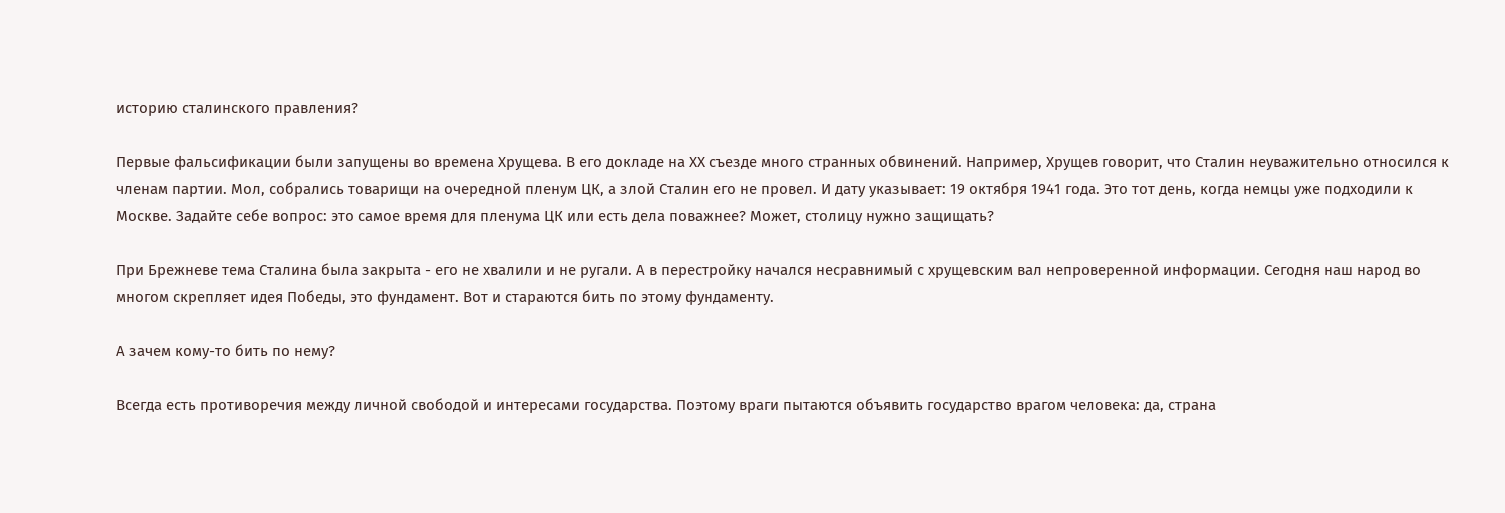историю сталинского правления?

Первые фальсификации были запущены во времена Хрущева. В его докладе на ХХ съезде много странных обвинений. Например, Хрущев говорит, что Сталин неуважительно относился к членам партии. Мол, собрались товарищи на очередной пленум ЦК, а злой Сталин его не провел. И дату указывает: 19 октября 1941 года. Это тот день, когда немцы уже подходили к Москве. Задайте себе вопрос: это самое время для пленума ЦК или есть дела поважнее? Может, столицу нужно защищать?

При Брежневе тема Сталина была закрыта - его не хвалили и не ругали. А в перестройку начался несравнимый с хрущевским вал непроверенной информации. Сегодня наш народ во многом скрепляет идея Победы, это фундамент. Вот и стараются бить по этому фундаменту.

А зачем кому-то бить по нему?

Всегда есть противоречия между личной свободой и интересами государства. Поэтому враги пытаются объявить государство врагом человека: да, страна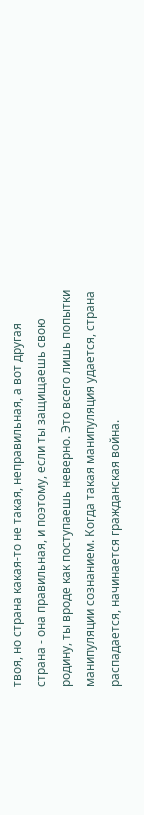твоя, но страна какая-то не такая, неправильная, а вот другая страна - она правильная, и поэтому, если ты защищаешь свою родину, ты вроде как поступаешь неверно. Это всего лишь попытки манипуляции сознанием. Когда такая манипуляция удается, страна распадается, начинается гражданская война.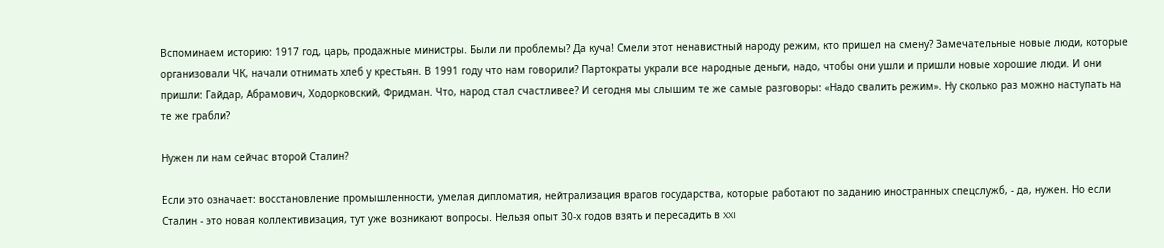Вспоминаем историю: 1917 год, царь, продажные министры. Были ли проблемы? Да куча! Смели этот ненавистный народу режим, кто пришел на смену? Замечательные новые люди, которые организовали ЧК, начали отнимать хлеб у крестьян. В 1991 году что нам говорили? Партократы украли все народные деньги, надо, чтобы они ушли и пришли новые хорошие люди. И они пришли: Гайдар, Абрамович, Ходорковский, Фридман. Что, народ стал счастливее? И сегодня мы слышим те же самые разговоры: «Надо свалить режим». Ну сколько раз можно наступать на те же грабли?

Нужен ли нам сейчас второй Сталин?

Если это означает: восстановление промышленности, умелая дипломатия, нейтрализация врагов государства, которые работают по заданию иностранных спецслужб, - да, нужен. Но если Сталин - это новая коллективизация, тут уже возникают вопросы. Нельзя опыт 30-х годов взять и пересадить в XXI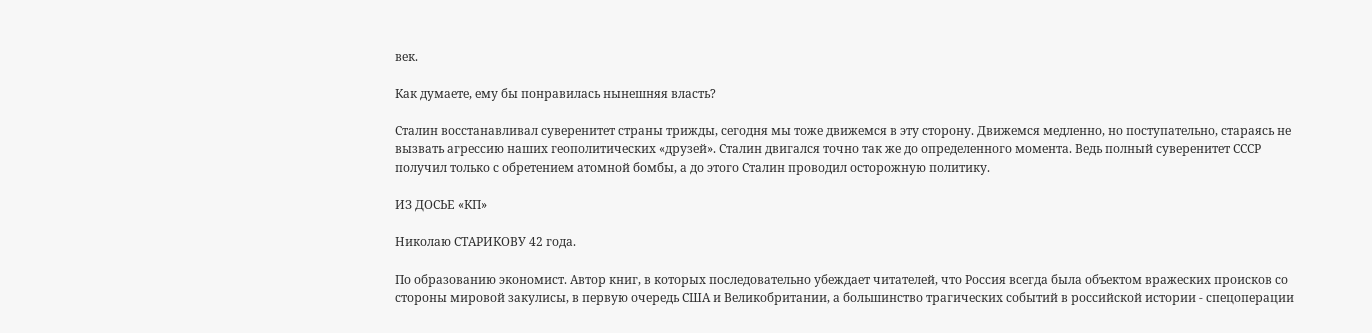век.

Как думаете, ему бы понравилась нынешняя власть?

Сталин восстанавливал суверенитет страны трижды, сегодня мы тоже движемся в эту сторону. Движемся медленно, но поступательно, стараясь не вызвать агрессию наших геополитических «друзей». Сталин двигался точно так же до определенного момента. Ведь полный суверенитет СССР получил только с обретением атомной бомбы, а до этого Сталин проводил осторожную политику.

ИЗ ДОСЬЕ «КП»

Николаю СТАРИКОВУ 42 года.

По образованию экономист. Автор книг, в которых последовательно убеждает читателей, что Россия всегда была объектом вражеских происков со стороны мировой закулисы, в первую очередь США и Великобритании, а большинство трагических событий в российской истории - спецоперации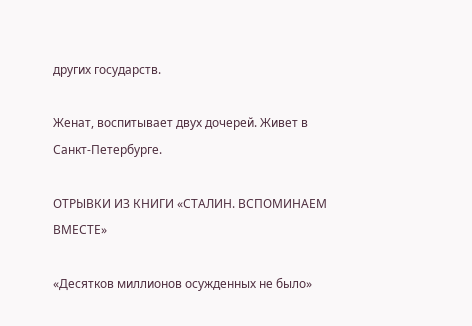других государств.

Женат, воспитывает двух дочерей. Живет в Санкт-Петербурге.

ОТРЫВКИ ИЗ КНИГИ «СТАЛИН. ВСПОМИНАЕМ ВМЕСТЕ»

«Десятков миллионов осужденных не было»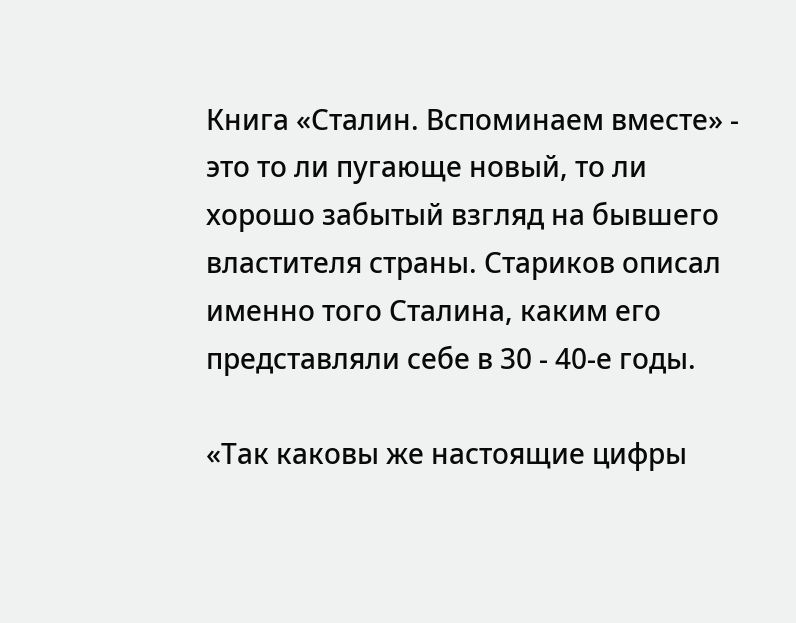Книга «Сталин. Вспоминаем вместе» - это то ли пугающе новый, то ли хорошо забытый взгляд на бывшего властителя страны. Стариков описал именно того Сталина, каким его представляли себе в 30 - 40-е годы.

«Так каковы же настоящие цифры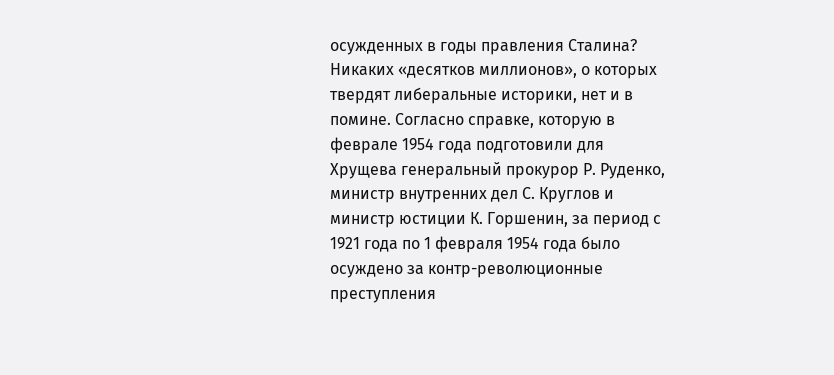осужденных в годы правления Сталина? Никаких «десятков миллионов», о которых твердят либеральные историки, нет и в помине. Согласно справке, которую в феврале 1954 года подготовили для Хрущева генеральный прокурор Р. Руденко, министр внутренних дел С. Круглов и министр юстиции К. Горшенин, за период с 1921 года по 1 февраля 1954 года было осуждено за контр-революционные преступления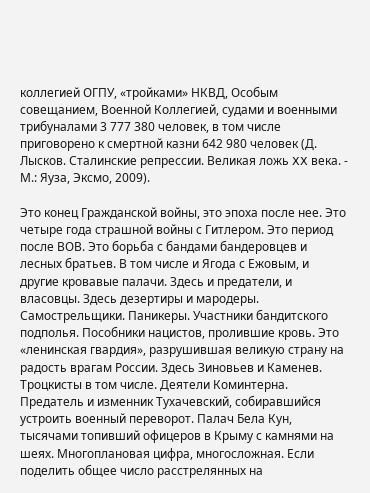коллегией ОГПУ, «тройками» НКВД, Особым совещанием, Военной Коллегией, судами и военными трибуналами 3 777 380 человек, в том числе приговорено к смертной казни 642 980 человек (Д. Лысков. Сталинские репрессии. Великая ложь XX века. - М.: Яуза, Эксмо, 2009).

Это конец Гражданской войны, это эпоха после нее. Это четыре года страшной войны с Гитлером. Это период после ВОВ. Это борьба с бандами бандеровцев и лесных братьев. В том числе и Ягода с Ежовым, и другие кровавые палачи. Здесь и предатели, и власовцы. Здесь дезертиры и мародеры. Самострельщики. Паникеры. Участники бандитского подполья. Пособники нацистов, пролившие кровь. Это «ленинская гвардия», разрушившая великую страну на радость врагам России. Здесь Зиновьев и Каменев. Троцкисты в том числе. Деятели Коминтерна. Предатель и изменник Тухачевский, собиравшийся устроить военный переворот. Палач Бела Кун, тысячами топивший офицеров в Крыму с камнями на шеях. Многоплановая цифра, многосложная. Если поделить общее число расстрелянных на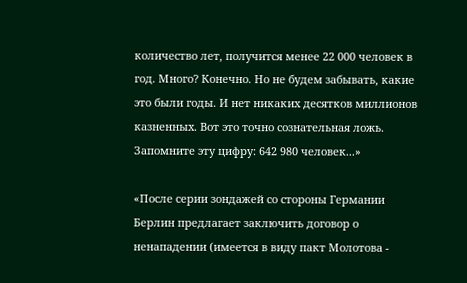количество лет, получится менее 22 000 человек в год. Много? Конечно. Но не будем забывать, какие это были годы. И нет никаких десятков миллионов казненных. Вот это точно сознательная ложь. Запомните эту цифру: 642 980 человек...»

«После серии зондажей со стороны Германии Берлин предлагает заключить договор о ненападении (имеется в виду пакт Молотова -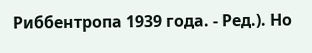Риббентропа 1939 года. - Ред.). Но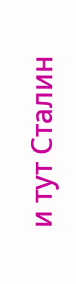и тут Сталин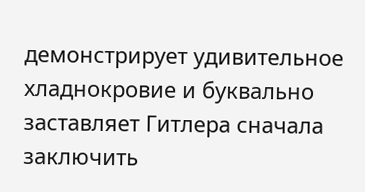демонстрирует удивительное хладнокровие и буквально заставляет Гитлера сначала заключить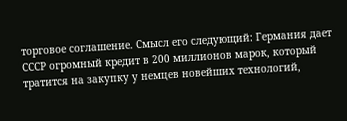торговое соглашение. Смысл его следующий: Германия дает СССР огромный кредит в 200 миллионов марок, который тратится на закупку у немцев новейших технологий,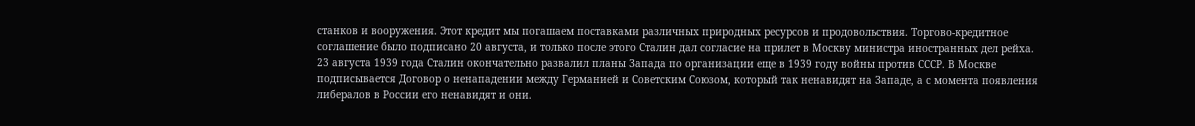станков и вооружения. Этот кредит мы погашаем поставками различных природных ресурсов и продовольствия. Торгово-кредитное соглашение было подписано 20 августа, и только после этого Сталин дал согласие на прилет в Москву министра иностранных дел рейха. 23 августа 1939 года Сталин окончательно развалил планы Запада по организации еще в 1939 году войны против СССР. В Москве подписывается Договор о ненападении между Германией и Советским Союзом, который так ненавидят на Западе, а с момента появления либералов в России его ненавидят и они.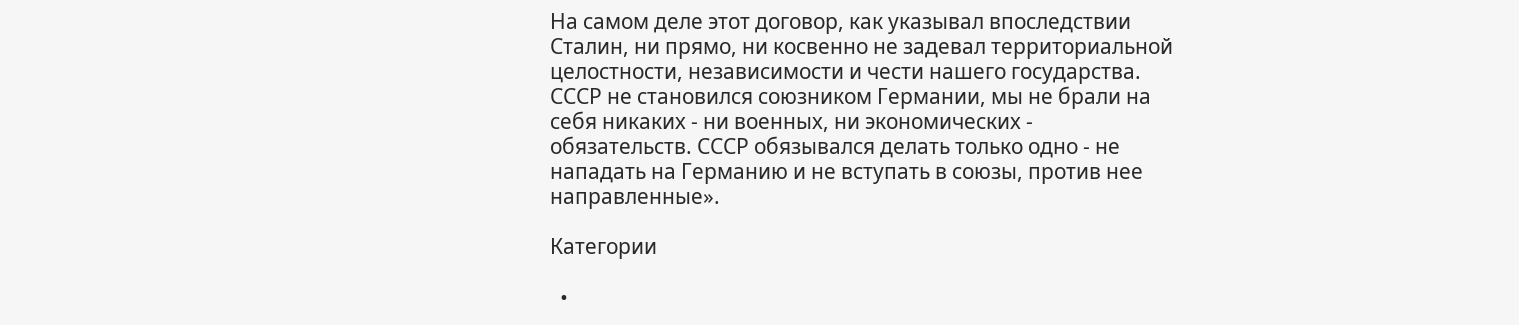На самом деле этот договор, как указывал впоследствии Сталин, ни прямо, ни косвенно не задевал территориальной целостности, независимости и чести нашего государства. СССР не становился союзником Германии, мы не брали на себя никаких - ни военных, ни экономических - обязательств. СССР обязывался делать только одно - не нападать на Германию и не вступать в союзы, против нее направленные».

Категории

  •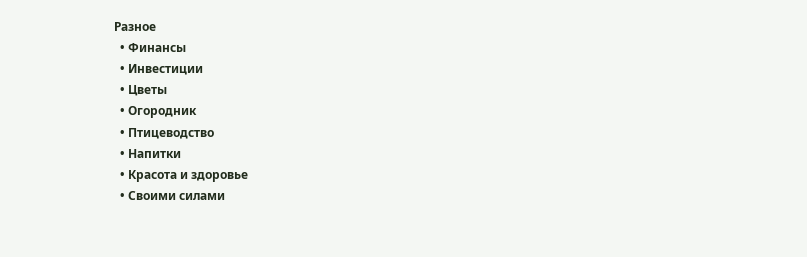Разное
  • Финансы
  • Инвестиции
  • Цветы
  • Огородник
  • Птицеводство
  • Напитки
  • Красота и здоровье
  • Своими силами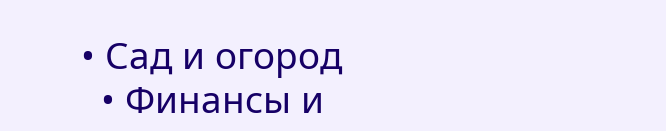• Сад и огород
  • Финансы и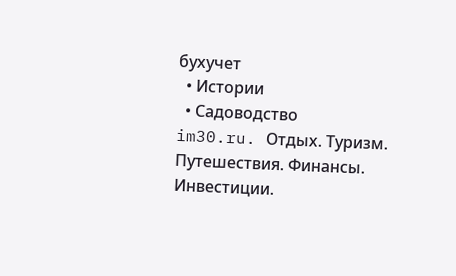бухучет
  • Истории
  • Садоводство
im30.ru. Отдых. Туризм. Путешествия. Финансы. Инвестиции.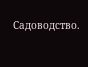Садоводство.